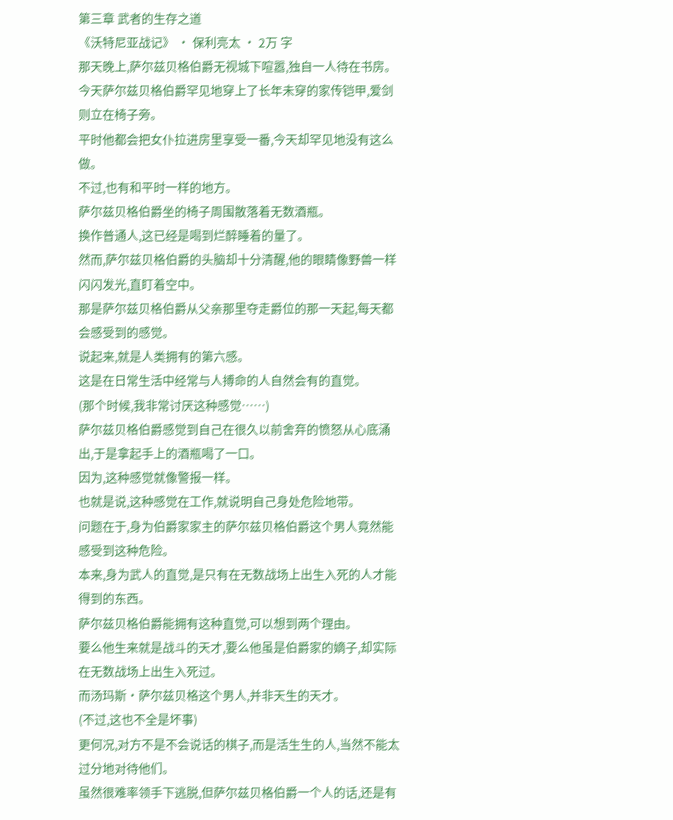第三章 武者的生存之道
《沃特尼亚战记》 · 保利亮太 · 2万 字
那天晚上,萨尔兹贝格伯爵无视城下喧嚣,独自一人待在书房。
今天萨尔兹贝格伯爵罕见地穿上了长年未穿的家传铠甲,爱剑则立在椅子旁。
平时他都会把女仆拉进房里享受一番,今天却罕见地没有这么做。
不过,也有和平时一样的地方。
萨尔兹贝格伯爵坐的椅子周围散落着无数酒瓶。
换作普通人,这已经是喝到烂醉睡着的量了。
然而,萨尔兹贝格伯爵的头脑却十分清醒,他的眼睛像野兽一样闪闪发光,直盯着空中。
那是萨尔兹贝格伯爵从父亲那里夺走爵位的那一天起,每天都会感受到的感觉。
说起来,就是人类拥有的第六感。
这是在日常生活中经常与人搏命的人自然会有的直觉。
(那个时候,我非常讨厌这种感觉……)
萨尔兹贝格伯爵感觉到自己在很久以前舍弃的愤怒从心底涌出,于是拿起手上的酒瓶喝了一口。
因为,这种感觉就像警报一样。
也就是说,这种感觉在工作,就说明自己身处危险地带。
问题在于,身为伯爵家家主的萨尔兹贝格伯爵这个男人竟然能感受到这种危险。
本来,身为武人的直觉,是只有在无数战场上出生入死的人才能得到的东西。
萨尔兹贝格伯爵能拥有这种直觉,可以想到两个理由。
要么他生来就是战斗的天才,要么他虽是伯爵家的嫡子,却实际在无数战场上出生入死过。
而汤玛斯・萨尔兹贝格这个男人,并非天生的天才。
(不过,这也不全是坏事)
更何况,对方不是不会说话的棋子,而是活生生的人,当然不能太过分地对待他们。
虽然很难率领手下逃脱,但萨尔兹贝格伯爵一个人的话,还是有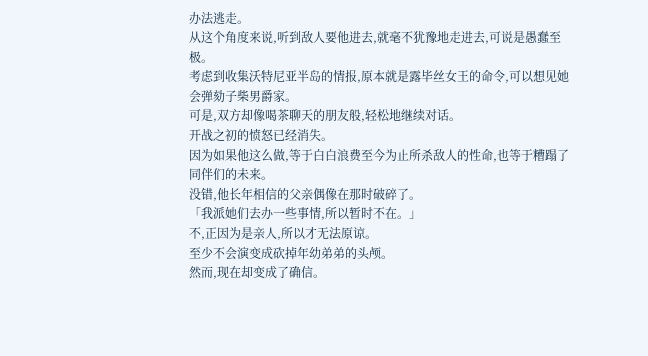办法逃走。
从这个角度来说,听到敌人要他进去,就毫不犹豫地走进去,可说是愚蠢至极。
考虑到收集沃特尼亚半岛的情报,原本就是露毕丝女王的命令,可以想见她会弹劾子柴男爵家。
可是,双方却像喝茶聊天的朋友般,轻松地继续对话。
开战之初的愤怒已经消失。
因为如果他这么做,等于白白浪费至今为止所杀敌人的性命,也等于糟蹋了同伴们的未来。
没错,他长年相信的父亲偶像在那时破碎了。
「我派她们去办一些事情,所以暂时不在。」
不,正因为是亲人,所以才无法原谅。
至少不会演变成砍掉年幼弟弟的头颅。
然而,现在却变成了确信。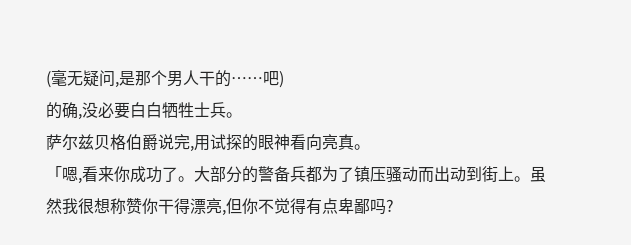(毫无疑问,是那个男人干的……吧)
的确,没必要白白牺牲士兵。
萨尔兹贝格伯爵说完,用试探的眼神看向亮真。
「嗯,看来你成功了。大部分的警备兵都为了镇压骚动而出动到街上。虽然我很想称赞你干得漂亮,但你不觉得有点卑鄙吗?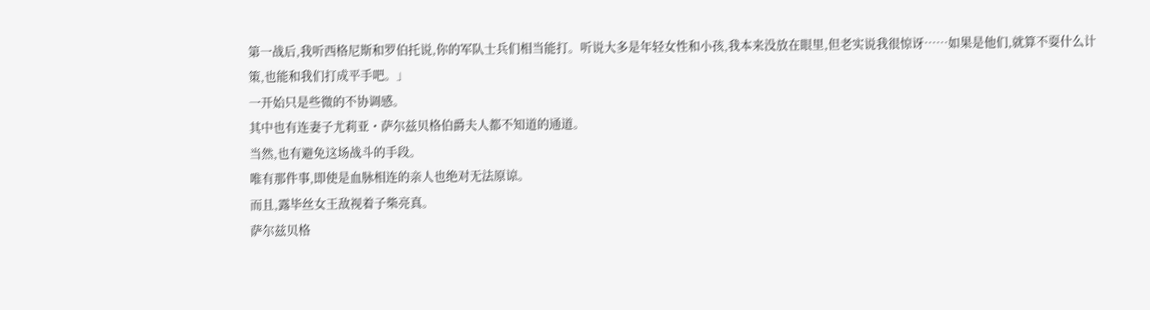第一战后,我听西格尼斯和罗伯托说,你的军队士兵们相当能打。听说大多是年轻女性和小孩,我本来没放在眼里,但老实说我很惊讶……如果是他们,就算不耍什么计策,也能和我们打成平手吧。」
一开始只是些微的不协调感。
其中也有连妻子尤莉亚・萨尔兹贝格伯爵夫人都不知道的通道。
当然,也有避免这场战斗的手段。
唯有那件事,即使是血脉相连的亲人也绝对无法原谅。
而且,露毕丝女王敌视着子柴亮真。
萨尔兹贝格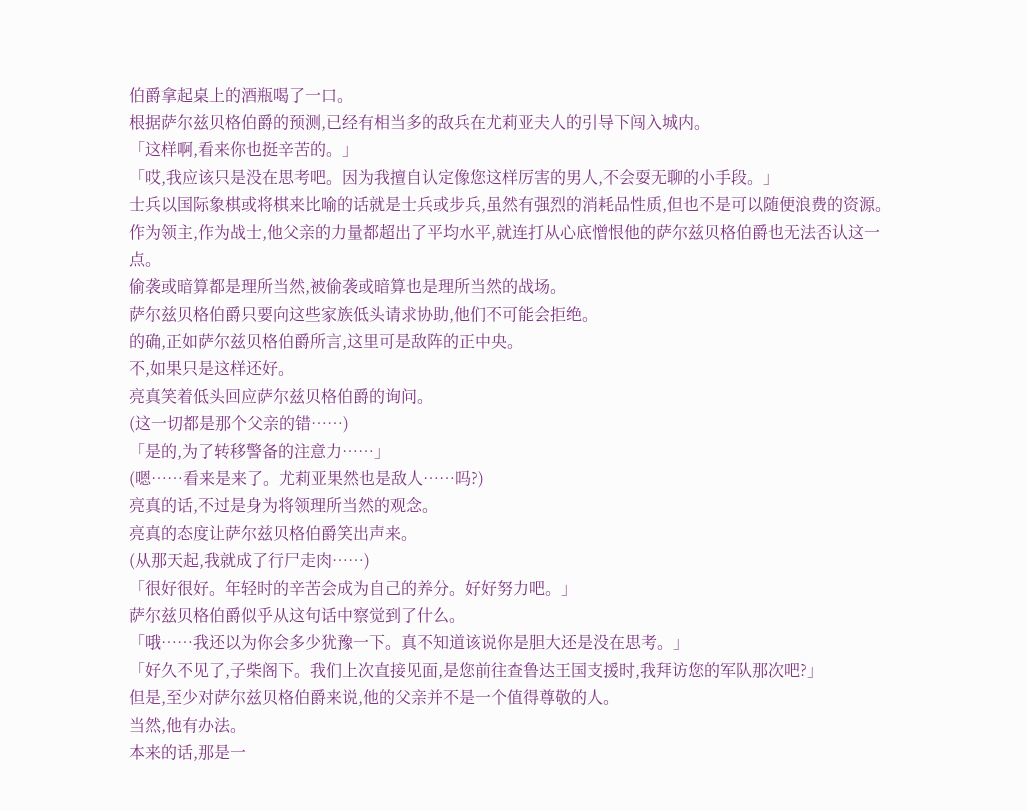伯爵拿起桌上的酒瓶喝了一口。
根据萨尔兹贝格伯爵的预测,已经有相当多的敌兵在尤莉亚夫人的引导下闯入城内。
「这样啊,看来你也挺辛苦的。」
「哎,我应该只是没在思考吧。因为我擅自认定像您这样厉害的男人,不会耍无聊的小手段。」
士兵以国际象棋或将棋来比喻的话就是士兵或步兵,虽然有强烈的消耗品性质,但也不是可以随便浪费的资源。
作为领主,作为战士,他父亲的力量都超出了平均水平,就连打从心底憎恨他的萨尔兹贝格伯爵也无法否认这一点。
偷袭或暗算都是理所当然,被偷袭或暗算也是理所当然的战场。
萨尔兹贝格伯爵只要向这些家族低头请求协助,他们不可能会拒绝。
的确,正如萨尔兹贝格伯爵所言,这里可是敌阵的正中央。
不,如果只是这样还好。
亮真笑着低头回应萨尔兹贝格伯爵的询问。
(这一切都是那个父亲的错……)
「是的,为了转移警备的注意力……」
(嗯……看来是来了。尤莉亚果然也是敌人……吗?)
亮真的话,不过是身为将领理所当然的观念。
亮真的态度让萨尔兹贝格伯爵笑出声来。
(从那天起,我就成了行尸走肉……)
「很好很好。年轻时的辛苦会成为自己的养分。好好努力吧。」
萨尔兹贝格伯爵似乎从这句话中察觉到了什么。
「哦……我还以为你会多少犹豫一下。真不知道该说你是胆大还是没在思考。」
「好久不见了,子柴阁下。我们上次直接见面,是您前往查鲁达王国支援时,我拜访您的军队那次吧?」
但是,至少对萨尔兹贝格伯爵来说,他的父亲并不是一个值得尊敬的人。
当然,他有办法。
本来的话,那是一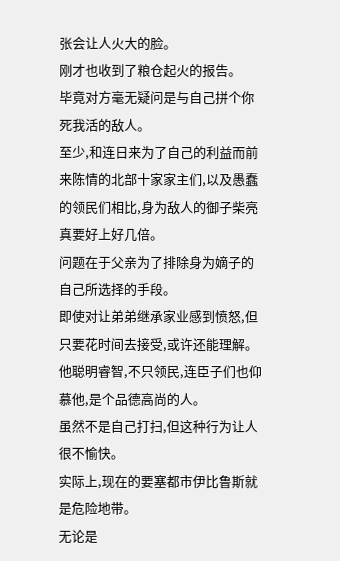张会让人火大的脸。
刚才也收到了粮仓起火的报告。
毕竟对方毫无疑问是与自己拼个你死我活的敌人。
至少,和连日来为了自己的利益而前来陈情的北部十家家主们,以及愚蠢的领民们相比,身为敌人的御子柴亮真要好上好几倍。
问题在于父亲为了排除身为嫡子的自己所选择的手段。
即使对让弟弟继承家业感到愤怒,但只要花时间去接受,或许还能理解。
他聪明睿智,不只领民,连臣子们也仰慕他,是个品德高尚的人。
虽然不是自己打扫,但这种行为让人很不愉快。
实际上,现在的要塞都市伊比鲁斯就是危险地带。
无论是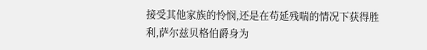接受其他家族的怜悯,还是在苟延残喘的情况下获得胜利,萨尔兹贝格伯爵身为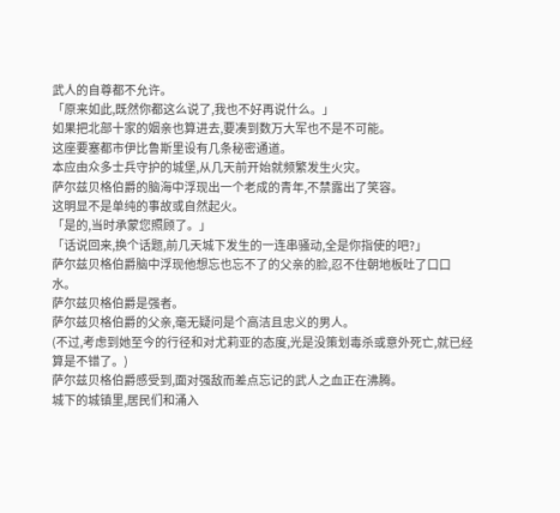武人的自尊都不允许。
「原来如此,既然你都这么说了,我也不好再说什么。」
如果把北部十家的姻亲也算进去,要凑到数万大军也不是不可能。
这座要塞都市伊比鲁斯里设有几条秘密通道。
本应由众多士兵守护的城堡,从几天前开始就频繁发生火灾。
萨尔兹贝格伯爵的脑海中浮现出一个老成的青年,不禁露出了笑容。
这明显不是单纯的事故或自然起火。
「是的,当时承蒙您照顾了。」
「话说回来,换个话题,前几天城下发生的一连串骚动,全是你指使的吧?」
萨尔兹贝格伯爵脑中浮现他想忘也忘不了的父亲的脸,忍不住朝地板吐了口口水。
萨尔兹贝格伯爵是强者。
萨尔兹贝格伯爵的父亲,毫无疑问是个高洁且忠义的男人。
(不过,考虑到她至今的行径和对尤莉亚的态度,光是没策划毒杀或意外死亡,就已经算是不错了。)
萨尔兹贝格伯爵感受到,面对强敌而差点忘记的武人之血正在沸腾。
城下的城镇里,居民们和涌入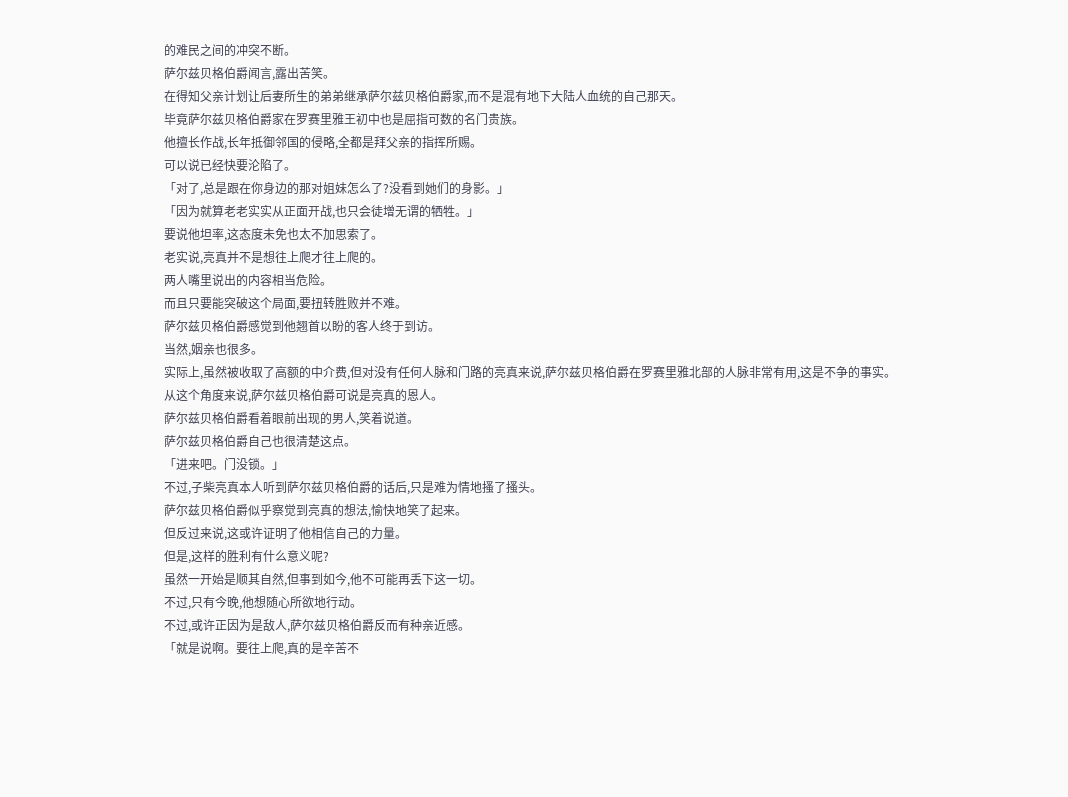的难民之间的冲突不断。
萨尔兹贝格伯爵闻言,露出苦笑。
在得知父亲计划让后妻所生的弟弟继承萨尔兹贝格伯爵家,而不是混有地下大陆人血统的自己那天。
毕竟萨尔兹贝格伯爵家在罗赛里雅王初中也是屈指可数的名门贵族。
他擅长作战,长年抵御邻国的侵略,全都是拜父亲的指挥所赐。
可以说已经快要沦陷了。
「对了,总是跟在你身边的那对姐妹怎么了?没看到她们的身影。」
「因为就算老老实实从正面开战,也只会徒增无谓的牺牲。」
要说他坦率,这态度未免也太不加思索了。
老实说,亮真并不是想往上爬才往上爬的。
两人嘴里说出的内容相当危险。
而且只要能突破这个局面,要扭转胜败并不难。
萨尔兹贝格伯爵感觉到他翘首以盼的客人终于到访。
当然,姻亲也很多。
实际上,虽然被收取了高额的中介费,但对没有任何人脉和门路的亮真来说,萨尔兹贝格伯爵在罗赛里雅北部的人脉非常有用,这是不争的事实。
从这个角度来说,萨尔兹贝格伯爵可说是亮真的恩人。
萨尔兹贝格伯爵看着眼前出现的男人,笑着说道。
萨尔兹贝格伯爵自己也很清楚这点。
「进来吧。门没锁。」
不过,子柴亮真本人听到萨尔兹贝格伯爵的话后,只是难为情地搔了搔头。
萨尔兹贝格伯爵似乎察觉到亮真的想法,愉快地笑了起来。
但反过来说,这或许证明了他相信自己的力量。
但是,这样的胜利有什么意义呢?
虽然一开始是顺其自然,但事到如今,他不可能再丢下这一切。
不过,只有今晚,他想随心所欲地行动。
不过,或许正因为是敌人,萨尔兹贝格伯爵反而有种亲近感。
「就是说啊。要往上爬,真的是辛苦不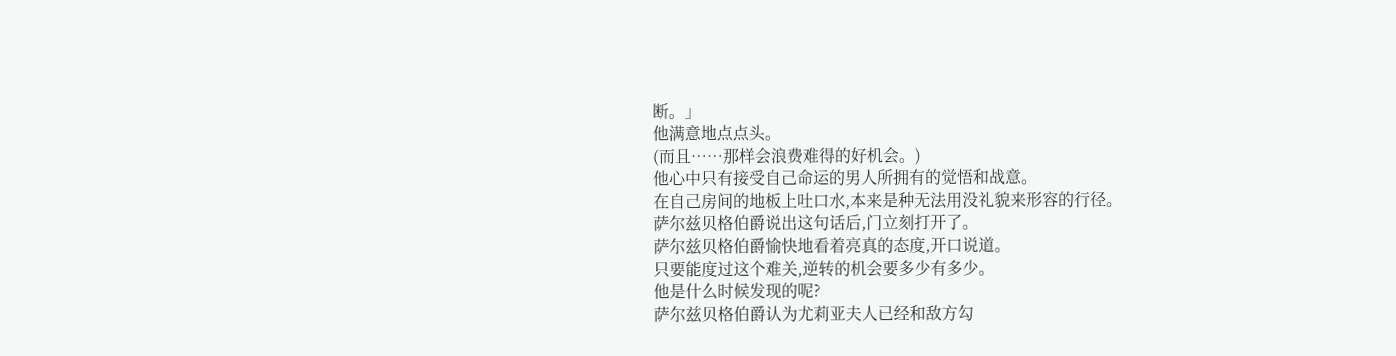断。」
他满意地点点头。
(而且……那样会浪费难得的好机会。)
他心中只有接受自己命运的男人所拥有的觉悟和战意。
在自己房间的地板上吐口水,本来是种无法用没礼貌来形容的行径。
萨尔兹贝格伯爵说出这句话后,门立刻打开了。
萨尔兹贝格伯爵愉快地看着亮真的态度,开口说道。
只要能度过这个难关,逆转的机会要多少有多少。
他是什么时候发现的呢?
萨尔兹贝格伯爵认为尤莉亚夫人已经和敌方勾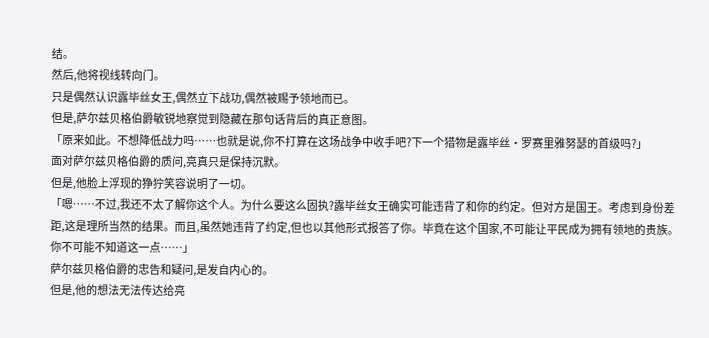结。
然后,他将视线转向门。
只是偶然认识露毕丝女王,偶然立下战功,偶然被赐予领地而已。
但是,萨尔兹贝格伯爵敏锐地察觉到隐藏在那句话背后的真正意图。
「原来如此。不想降低战力吗……也就是说,你不打算在这场战争中收手吧?下一个猎物是露毕丝・罗赛里雅努瑟的首级吗?」
面对萨尔兹贝格伯爵的质问,亮真只是保持沉默。
但是,他脸上浮现的狰狞笑容说明了一切。
「嗯……不过,我还不太了解你这个人。为什么要这么固执?露毕丝女王确实可能违背了和你的约定。但对方是国王。考虑到身份差距,这是理所当然的结果。而且,虽然她违背了约定,但也以其他形式报答了你。毕竟在这个国家,不可能让平民成为拥有领地的贵族。你不可能不知道这一点……」
萨尔兹贝格伯爵的忠告和疑问,是发自内心的。
但是,他的想法无法传达给亮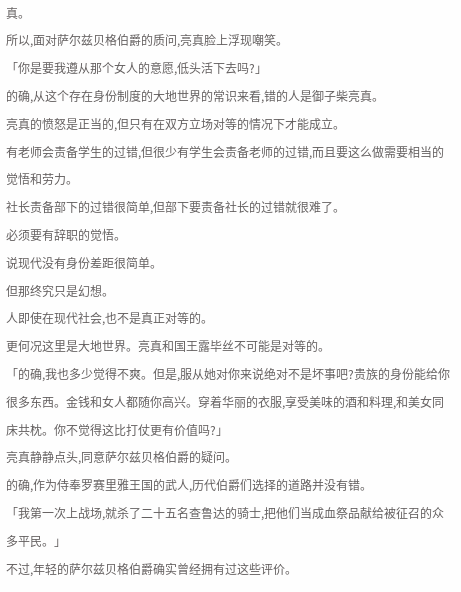真。
所以,面对萨尔兹贝格伯爵的质问,亮真脸上浮现嘲笑。
「你是要我遵从那个女人的意愿,低头活下去吗?」
的确,从这个存在身份制度的大地世界的常识来看,错的人是御子柴亮真。
亮真的愤怒是正当的,但只有在双方立场对等的情况下才能成立。
有老师会责备学生的过错,但很少有学生会责备老师的过错,而且要这么做需要相当的觉悟和劳力。
社长责备部下的过错很简单,但部下要责备社长的过错就很难了。
必须要有辞职的觉悟。
说现代没有身份差距很简单。
但那终究只是幻想。
人即使在现代社会,也不是真正对等的。
更何况这里是大地世界。亮真和国王露毕丝不可能是对等的。
「的确,我也多少觉得不爽。但是,服从她对你来说绝对不是坏事吧?贵族的身份能给你很多东西。金钱和女人都随你高兴。穿着华丽的衣服,享受美味的酒和料理,和美女同床共枕。你不觉得这比打仗更有价值吗?」
亮真静静点头,同意萨尔兹贝格伯爵的疑问。
的确,作为侍奉罗赛里雅王国的武人,历代伯爵们选择的道路并没有错。
「我第一次上战场,就杀了二十五名查鲁达的骑士,把他们当成血祭品献给被征召的众多平民。」
不过,年轻的萨尔兹贝格伯爵确实曾经拥有过这些评价。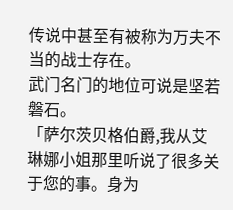传说中甚至有被称为万夫不当的战士存在。
武门名门的地位可说是坚若磐石。
「萨尔茨贝格伯爵,我从艾琳娜小姐那里听说了很多关于您的事。身为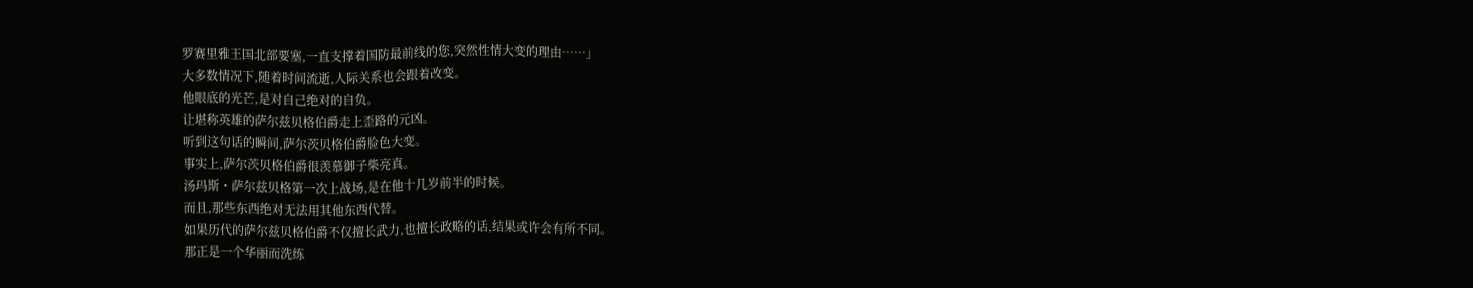罗赛里雅王国北部要塞,一直支撑着国防最前线的您,突然性情大变的理由……」
大多数情况下,随着时间流逝,人际关系也会跟着改变。
他眼底的光芒,是对自己绝对的自负。
让堪称英雄的萨尔兹贝格伯爵走上歪路的元凶。
听到这句话的瞬间,萨尔茨贝格伯爵脸色大变。
事实上,萨尔茨贝格伯爵很羡慕御子柴亮真。
汤玛斯・萨尔兹贝格第一次上战场,是在他十几岁前半的时候。
而且,那些东西绝对无法用其他东西代替。
如果历代的萨尔兹贝格伯爵不仅擅长武力,也擅长政略的话,结果或许会有所不同。
那正是一个华丽而洗练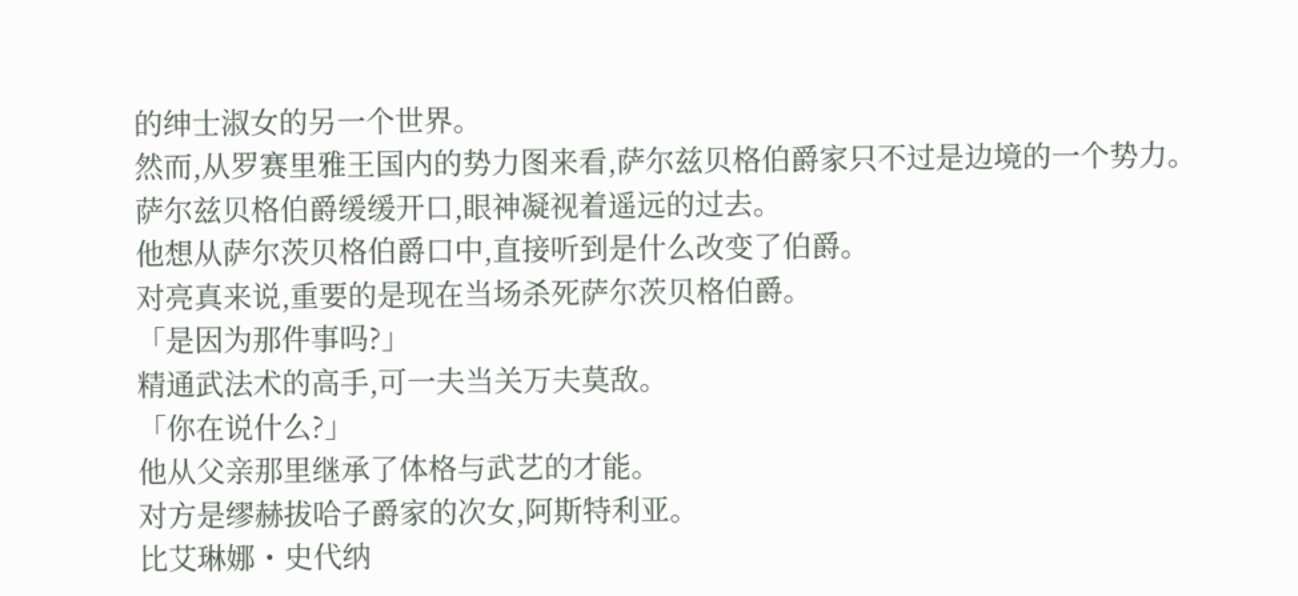的绅士淑女的另一个世界。
然而,从罗赛里雅王国内的势力图来看,萨尔兹贝格伯爵家只不过是边境的一个势力。
萨尔兹贝格伯爵缓缓开口,眼神凝视着遥远的过去。
他想从萨尔茨贝格伯爵口中,直接听到是什么改变了伯爵。
对亮真来说,重要的是现在当场杀死萨尔茨贝格伯爵。
「是因为那件事吗?」
精通武法术的高手,可一夫当关万夫莫敌。
「你在说什么?」
他从父亲那里继承了体格与武艺的才能。
对方是缪赫拔哈子爵家的次女,阿斯特利亚。
比艾琳娜・史代纳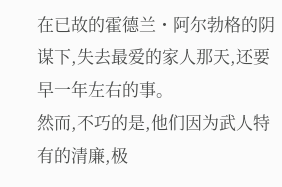在已故的霍德兰・阿尔勃格的阴谋下,失去最爱的家人那天,还要早一年左右的事。
然而,不巧的是,他们因为武人特有的清廉,极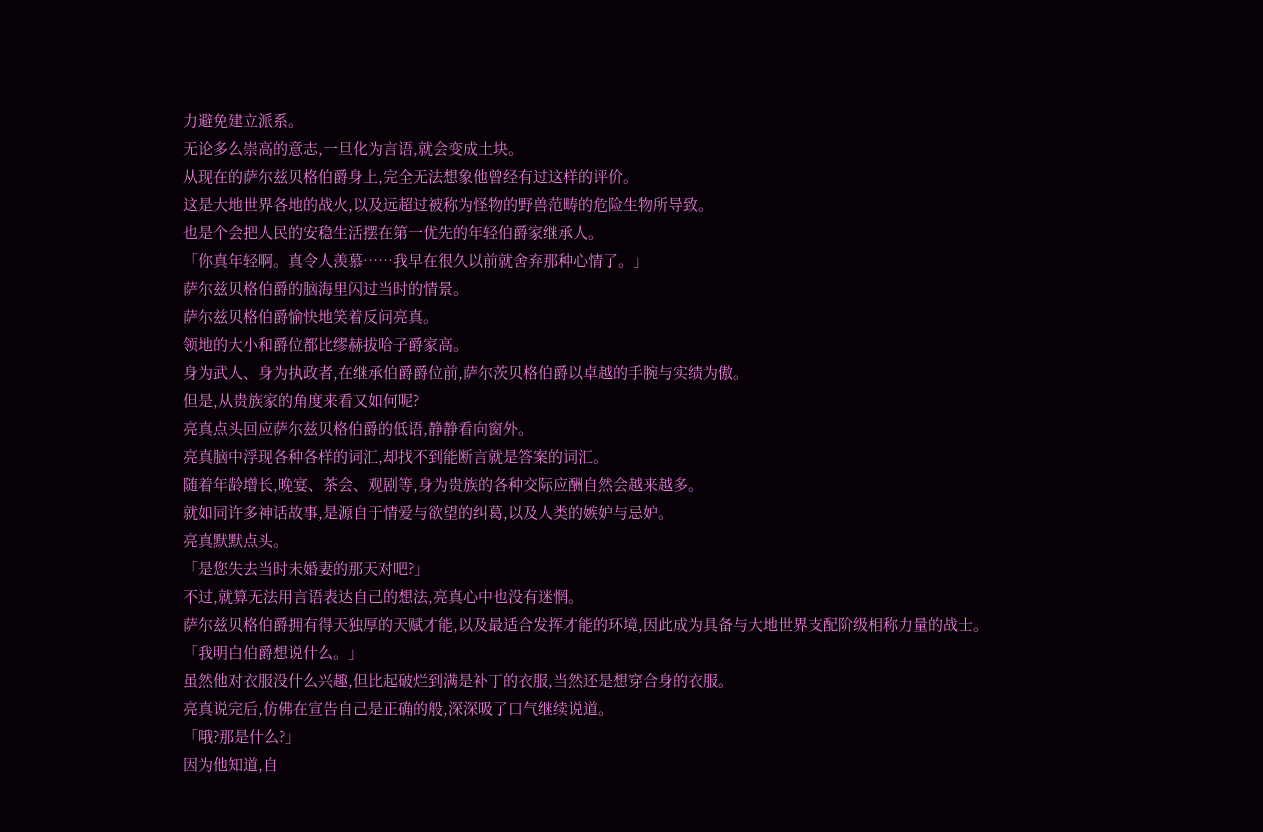力避免建立派系。
无论多么崇高的意志,一旦化为言语,就会变成土块。
从现在的萨尔兹贝格伯爵身上,完全无法想象他曾经有过这样的评价。
这是大地世界各地的战火,以及远超过被称为怪物的野兽范畴的危险生物所导致。
也是个会把人民的安稳生活摆在第一优先的年轻伯爵家继承人。
「你真年轻啊。真令人羡慕……我早在很久以前就舍弃那种心情了。」
萨尔兹贝格伯爵的脑海里闪过当时的情景。
萨尔兹贝格伯爵愉快地笑着反问亮真。
领地的大小和爵位都比缪赫拔哈子爵家高。
身为武人、身为执政者,在继承伯爵爵位前,萨尔茨贝格伯爵以卓越的手腕与实绩为傲。
但是,从贵族家的角度来看又如何呢?
亮真点头回应萨尔兹贝格伯爵的低语,静静看向窗外。
亮真脑中浮现各种各样的词汇,却找不到能断言就是答案的词汇。
随着年龄增长,晚宴、茶会、观剧等,身为贵族的各种交际应酬自然会越来越多。
就如同许多神话故事,是源自于情爱与欲望的纠葛,以及人类的嫉妒与忌妒。
亮真默默点头。
「是您失去当时未婚妻的那天对吧?」
不过,就算无法用言语表达自己的想法,亮真心中也没有迷惘。
萨尔兹贝格伯爵拥有得天独厚的天赋才能,以及最适合发挥才能的环境,因此成为具备与大地世界支配阶级相称力量的战士。
「我明白伯爵想说什么。」
虽然他对衣服没什么兴趣,但比起破烂到满是补丁的衣服,当然还是想穿合身的衣服。
亮真说完后,仿佛在宣告自己是正确的般,深深吸了口气继续说道。
「哦?那是什么?」
因为他知道,自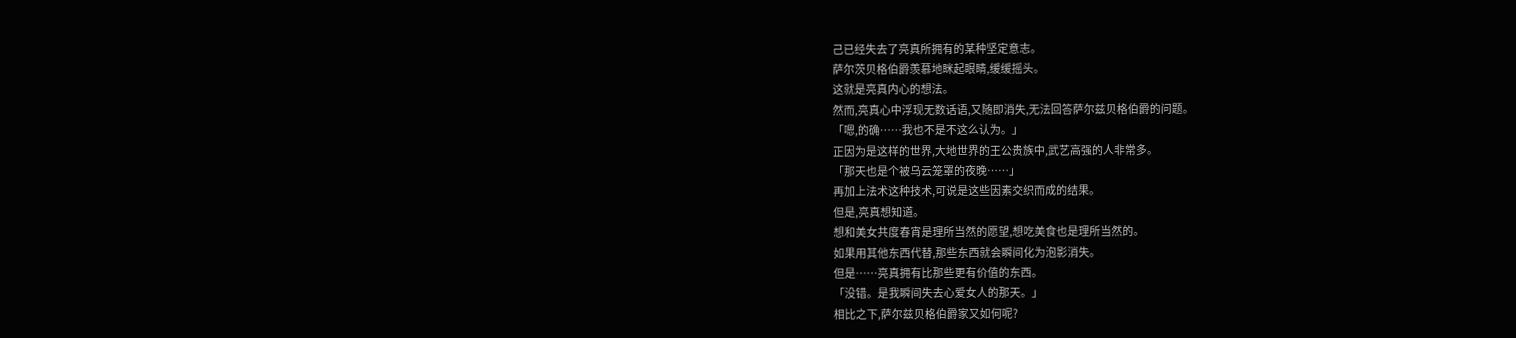己已经失去了亮真所拥有的某种坚定意志。
萨尔茨贝格伯爵羡慕地眯起眼睛,缓缓摇头。
这就是亮真内心的想法。
然而,亮真心中浮现无数话语,又随即消失,无法回答萨尔兹贝格伯爵的问题。
「嗯,的确……我也不是不这么认为。」
正因为是这样的世界,大地世界的王公贵族中,武艺高强的人非常多。
「那天也是个被乌云笼罩的夜晚……」
再加上法术这种技术,可说是这些因素交织而成的结果。
但是,亮真想知道。
想和美女共度春宵是理所当然的愿望,想吃美食也是理所当然的。
如果用其他东西代替,那些东西就会瞬间化为泡影消失。
但是……亮真拥有比那些更有价值的东西。
「没错。是我瞬间失去心爱女人的那天。」
相比之下,萨尔兹贝格伯爵家又如何呢?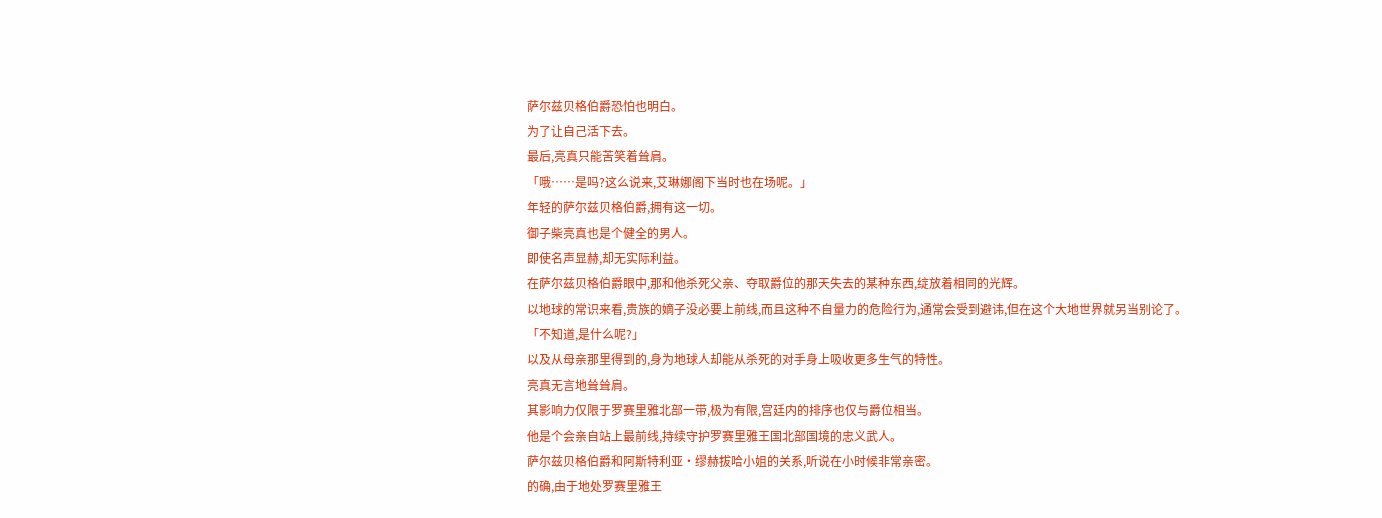萨尔兹贝格伯爵恐怕也明白。
为了让自己活下去。
最后,亮真只能苦笑着耸肩。
「哦……是吗?这么说来,艾琳娜阁下当时也在场呢。」
年轻的萨尔兹贝格伯爵,拥有这一切。
御子柴亮真也是个健全的男人。
即使名声显赫,却无实际利益。
在萨尔兹贝格伯爵眼中,那和他杀死父亲、夺取爵位的那天失去的某种东西,绽放着相同的光辉。
以地球的常识来看,贵族的嫡子没必要上前线,而且这种不自量力的危险行为,通常会受到避讳,但在这个大地世界就另当别论了。
「不知道,是什么呢?」
以及从母亲那里得到的,身为地球人却能从杀死的对手身上吸收更多生气的特性。
亮真无言地耸耸肩。
其影响力仅限于罗赛里雅北部一带,极为有限,宫廷内的排序也仅与爵位相当。
他是个会亲自站上最前线,持续守护罗赛里雅王国北部国境的忠义武人。
萨尔兹贝格伯爵和阿斯特利亚・缪赫拔哈小姐的关系,听说在小时候非常亲密。
的确,由于地处罗赛里雅王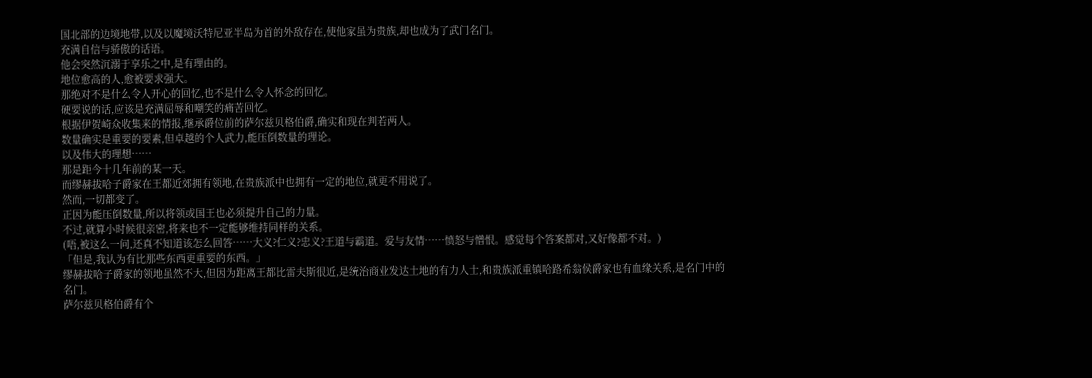国北部的边境地带,以及以魔境沃特尼亚半岛为首的外敌存在,使他家虽为贵族,却也成为了武门名门。
充满自信与骄傲的话语。
他会突然沉溺于享乐之中,是有理由的。
地位愈高的人,愈被要求强大。
那绝对不是什么令人开心的回忆,也不是什么令人怀念的回忆。
硬要说的话,应该是充满屈辱和嘲笑的痛苦回忆。
根据伊贺崎众收集来的情报,继承爵位前的萨尔兹贝格伯爵,确实和现在判若两人。
数量确实是重要的要素,但卓越的个人武力,能压倒数量的理论。
以及伟大的理想……
那是距今十几年前的某一天。
而缪赫拔哈子爵家在王都近郊拥有领地,在贵族派中也拥有一定的地位,就更不用说了。
然而,一切都变了。
正因为能压倒数量,所以将领或国王也必须提升自己的力量。
不过,就算小时候很亲密,将来也不一定能够维持同样的关系。
(唔,被这么一问,还真不知道该怎么回答……大义?仁义?忠义?王道与霸道。爱与友情……愤怒与憎恨。感觉每个答案都对,又好像都不对。)
「但是,我认为有比那些东西更重要的东西。」
缪赫拔哈子爵家的领地虽然不大,但因为距离王都比雷夫斯很近,是统治商业发达土地的有力人士,和贵族派重镇哈路希翁侯爵家也有血缘关系,是名门中的名门。
萨尔兹贝格伯爵有个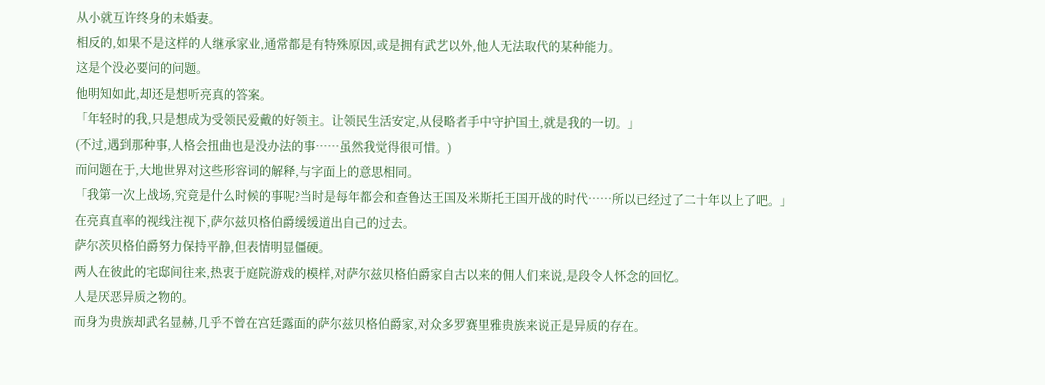从小就互许终身的未婚妻。
相反的,如果不是这样的人继承家业,通常都是有特殊原因,或是拥有武艺以外,他人无法取代的某种能力。
这是个没必要问的问题。
他明知如此,却还是想听亮真的答案。
「年轻时的我,只是想成为受领民爱戴的好领主。让领民生活安定,从侵略者手中守护国土,就是我的一切。」
(不过,遇到那种事,人格会扭曲也是没办法的事……虽然我觉得很可惜。)
而问题在于,大地世界对这些形容词的解释,与字面上的意思相同。
「我第一次上战场,究竟是什么时候的事呢?当时是每年都会和查鲁达王国及米斯托王国开战的时代……所以已经过了二十年以上了吧。」
在亮真直率的视线注视下,萨尔兹贝格伯爵缓缓道出自己的过去。
萨尔茨贝格伯爵努力保持平静,但表情明显僵硬。
两人在彼此的宅邸间往来,热衷于庭院游戏的模样,对萨尔兹贝格伯爵家自古以来的佣人们来说,是段令人怀念的回忆。
人是厌恶异质之物的。
而身为贵族却武名显赫,几乎不曾在宫廷露面的萨尔兹贝格伯爵家,对众多罗赛里雅贵族来说正是异质的存在。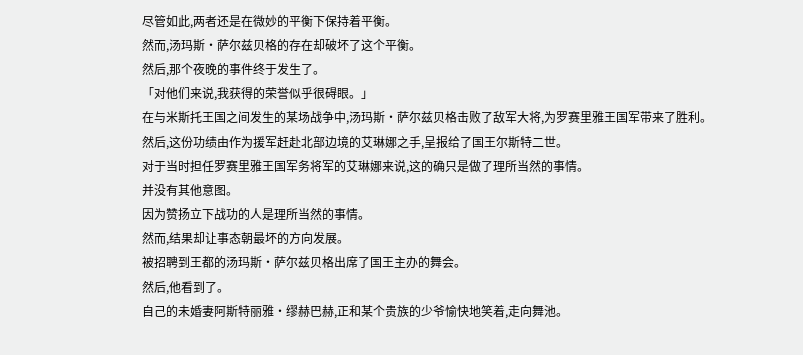尽管如此,两者还是在微妙的平衡下保持着平衡。
然而,汤玛斯・萨尔兹贝格的存在却破坏了这个平衡。
然后,那个夜晚的事件终于发生了。
「对他们来说,我获得的荣誉似乎很碍眼。」
在与米斯托王国之间发生的某场战争中,汤玛斯・萨尔兹贝格击败了敌军大将,为罗赛里雅王国军带来了胜利。
然后,这份功绩由作为援军赶赴北部边境的艾琳娜之手,呈报给了国王尔斯特二世。
对于当时担任罗赛里雅王国军务将军的艾琳娜来说,这的确只是做了理所当然的事情。
并没有其他意图。
因为赞扬立下战功的人是理所当然的事情。
然而,结果却让事态朝最坏的方向发展。
被招聘到王都的汤玛斯・萨尔兹贝格出席了国王主办的舞会。
然后,他看到了。
自己的未婚妻阿斯特丽雅・缪赫巴赫,正和某个贵族的少爷愉快地笑着,走向舞池。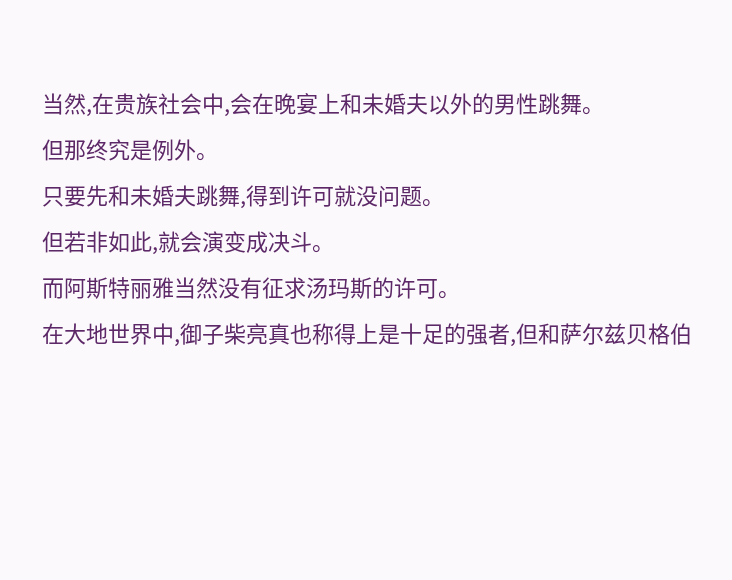当然,在贵族社会中,会在晚宴上和未婚夫以外的男性跳舞。
但那终究是例外。
只要先和未婚夫跳舞,得到许可就没问题。
但若非如此,就会演变成决斗。
而阿斯特丽雅当然没有征求汤玛斯的许可。
在大地世界中,御子柴亮真也称得上是十足的强者,但和萨尔兹贝格伯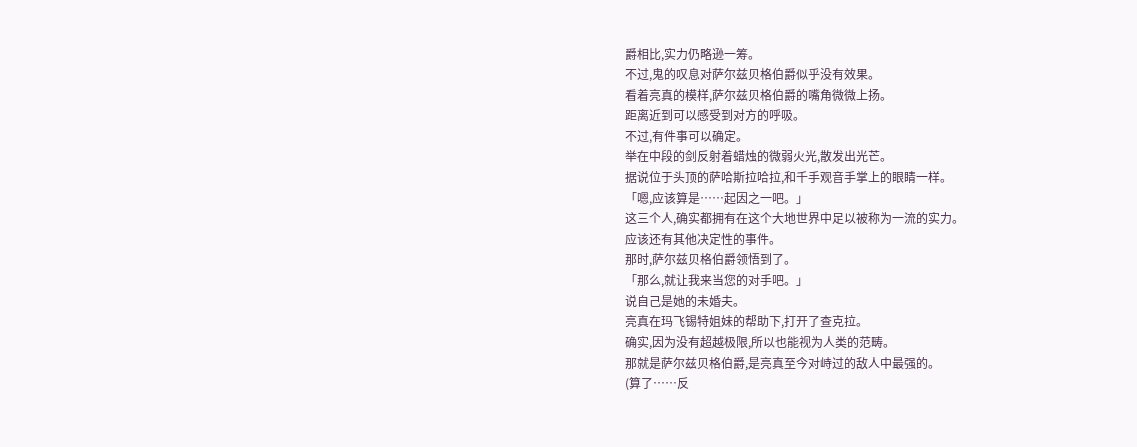爵相比,实力仍略逊一筹。
不过,鬼的叹息对萨尔兹贝格伯爵似乎没有效果。
看着亮真的模样,萨尔兹贝格伯爵的嘴角微微上扬。
距离近到可以感受到对方的呼吸。
不过,有件事可以确定。
举在中段的剑反射着蜡烛的微弱火光,散发出光芒。
据说位于头顶的萨哈斯拉哈拉,和千手观音手掌上的眼睛一样。
「嗯,应该算是……起因之一吧。」
这三个人,确实都拥有在这个大地世界中足以被称为一流的实力。
应该还有其他决定性的事件。
那时,萨尔兹贝格伯爵领悟到了。
「那么,就让我来当您的对手吧。」
说自己是她的未婚夫。
亮真在玛飞锡特姐妹的帮助下,打开了查克拉。
确实,因为没有超越极限,所以也能视为人类的范畴。
那就是萨尔兹贝格伯爵,是亮真至今对峙过的敌人中最强的。
(算了……反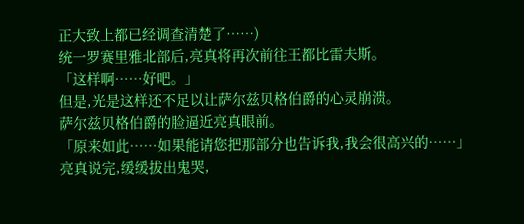正大致上都已经调查清楚了……)
统一罗赛里雅北部后,亮真将再次前往王都比雷夫斯。
「这样啊……好吧。」
但是,光是这样还不足以让萨尔兹贝格伯爵的心灵崩溃。
萨尔兹贝格伯爵的脸逼近亮真眼前。
「原来如此……如果能请您把那部分也告诉我,我会很高兴的……」
亮真说完,缓缓拔出鬼哭,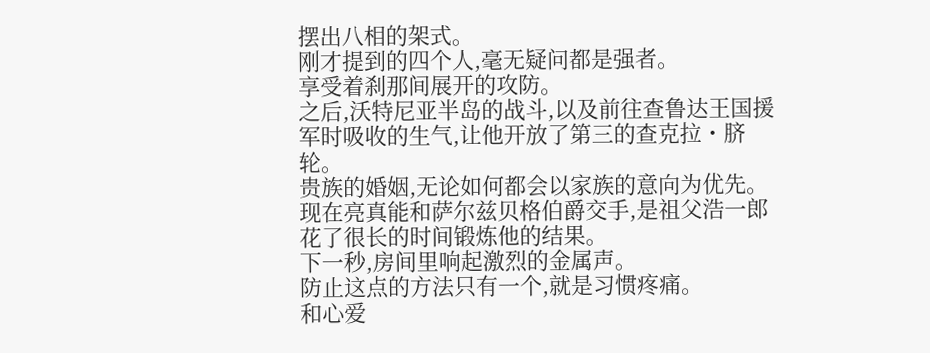摆出八相的架式。
刚才提到的四个人,毫无疑问都是强者。
享受着刹那间展开的攻防。
之后,沃特尼亚半岛的战斗,以及前往查鲁达王国援军时吸收的生气,让他开放了第三的查克拉・脐轮。
贵族的婚姻,无论如何都会以家族的意向为优先。
现在亮真能和萨尔兹贝格伯爵交手,是祖父浩一郎花了很长的时间锻炼他的结果。
下一秒,房间里响起激烈的金属声。
防止这点的方法只有一个,就是习惯疼痛。
和心爱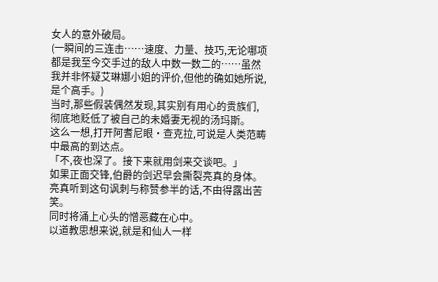女人的意外破局。
(一瞬间的三连击……速度、力量、技巧,无论哪项都是我至今交手过的敌人中数一数二的……虽然我并非怀疑艾琳娜小姐的评价,但他的确如她所说,是个高手。)
当时,那些假装偶然发现,其实别有用心的贵族们,彻底地贬低了被自己的未婚妻无视的汤玛斯。
这么一想,打开阿耆尼眼・查克拉,可说是人类范畴中最高的到达点。
「不,夜也深了。接下来就用剑来交谈吧。」
如果正面交锋,伯爵的剑迟早会撕裂亮真的身体。
亮真听到这句讽刺与称赞参半的话,不由得露出苦笑。
同时将涌上心头的憎恶藏在心中。
以道教思想来说,就是和仙人一样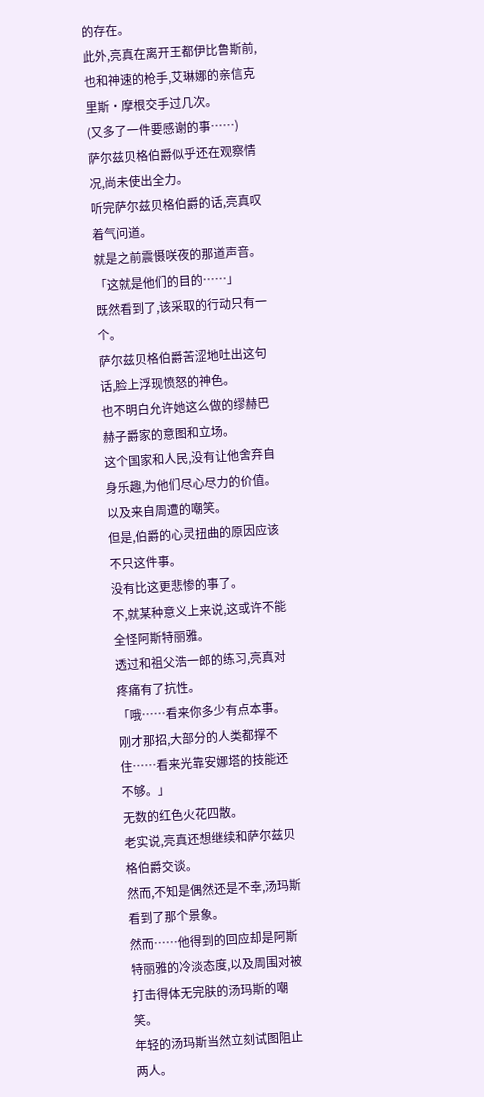的存在。
此外,亮真在离开王都伊比鲁斯前,也和神速的枪手,艾琳娜的亲信克里斯・摩根交手过几次。
(又多了一件要感谢的事……)
萨尔兹贝格伯爵似乎还在观察情况,尚未使出全力。
听完萨尔兹贝格伯爵的话,亮真叹着气问道。
就是之前震慑咲夜的那道声音。
「这就是他们的目的……」
既然看到了,该采取的行动只有一个。
萨尔兹贝格伯爵苦涩地吐出这句话,脸上浮现愤怒的神色。
也不明白允许她这么做的缪赫巴赫子爵家的意图和立场。
这个国家和人民,没有让他舍弃自身乐趣,为他们尽心尽力的价值。
以及来自周遭的嘲笑。
但是,伯爵的心灵扭曲的原因应该不只这件事。
没有比这更悲惨的事了。
不,就某种意义上来说,这或许不能全怪阿斯特丽雅。
透过和祖父浩一郎的练习,亮真对疼痛有了抗性。
「哦……看来你多少有点本事。刚才那招,大部分的人类都撑不住……看来光靠安娜塔的技能还不够。」
无数的红色火花四散。
老实说,亮真还想继续和萨尔兹贝格伯爵交谈。
然而,不知是偶然还是不幸,汤玛斯看到了那个景象。
然而……他得到的回应却是阿斯特丽雅的冷淡态度,以及周围对被打击得体无完肤的汤玛斯的嘲笑。
年轻的汤玛斯当然立刻试图阻止两人。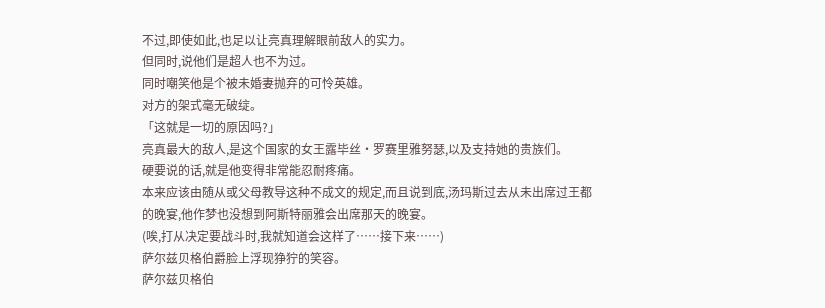不过,即使如此,也足以让亮真理解眼前敌人的实力。
但同时,说他们是超人也不为过。
同时嘲笑他是个被未婚妻抛弃的可怜英雄。
对方的架式毫无破绽。
「这就是一切的原因吗?」
亮真最大的敌人,是这个国家的女王露毕丝・罗赛里雅努瑟,以及支持她的贵族们。
硬要说的话,就是他变得非常能忍耐疼痛。
本来应该由随从或父母教导这种不成文的规定,而且说到底,汤玛斯过去从未出席过王都的晚宴,他作梦也没想到阿斯特丽雅会出席那天的晚宴。
(唉,打从决定要战斗时,我就知道会这样了……接下来……)
萨尔兹贝格伯爵脸上浮现狰狞的笑容。
萨尔兹贝格伯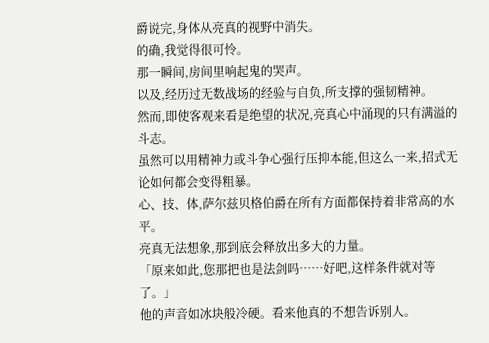爵说完,身体从亮真的视野中消失。
的确,我觉得很可怜。
那一瞬间,房间里响起鬼的哭声。
以及,经历过无数战场的经验与自负,所支撑的强韧精神。
然而,即使客观来看是绝望的状况,亮真心中涌现的只有满溢的斗志。
虽然可以用精神力或斗争心强行压抑本能,但这么一来,招式无论如何都会变得粗暴。
心、技、体,萨尔兹贝格伯爵在所有方面都保持着非常高的水平。
亮真无法想象,那到底会释放出多大的力量。
「原来如此,您那把也是法剑吗……好吧,这样条件就对等了。」
他的声音如冰块般冷硬。看来他真的不想告诉别人。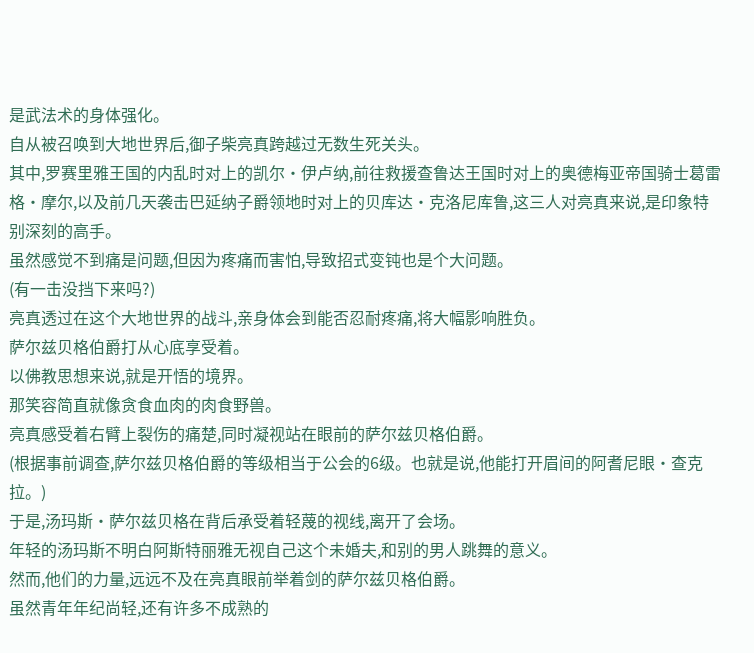是武法术的身体强化。
自从被召唤到大地世界后,御子柴亮真跨越过无数生死关头。
其中,罗赛里雅王国的内乱时对上的凯尔・伊卢纳,前往救援查鲁达王国时对上的奥德梅亚帝国骑士葛雷格・摩尔,以及前几天袭击巴延纳子爵领地时对上的贝库达・克洛尼库鲁,这三人对亮真来说,是印象特别深刻的高手。
虽然感觉不到痛是问题,但因为疼痛而害怕,导致招式变钝也是个大问题。
(有一击没挡下来吗?)
亮真透过在这个大地世界的战斗,亲身体会到能否忍耐疼痛,将大幅影响胜负。
萨尔兹贝格伯爵打从心底享受着。
以佛教思想来说,就是开悟的境界。
那笑容简直就像贪食血肉的肉食野兽。
亮真感受着右臂上裂伤的痛楚,同时凝视站在眼前的萨尔兹贝格伯爵。
(根据事前调查,萨尔兹贝格伯爵的等级相当于公会的6级。也就是说,他能打开眉间的阿耆尼眼・查克拉。)
于是,汤玛斯・萨尔兹贝格在背后承受着轻蔑的视线,离开了会场。
年轻的汤玛斯不明白阿斯特丽雅无视自己这个未婚夫,和别的男人跳舞的意义。
然而,他们的力量,远远不及在亮真眼前举着剑的萨尔兹贝格伯爵。
虽然青年年纪尚轻,还有许多不成熟的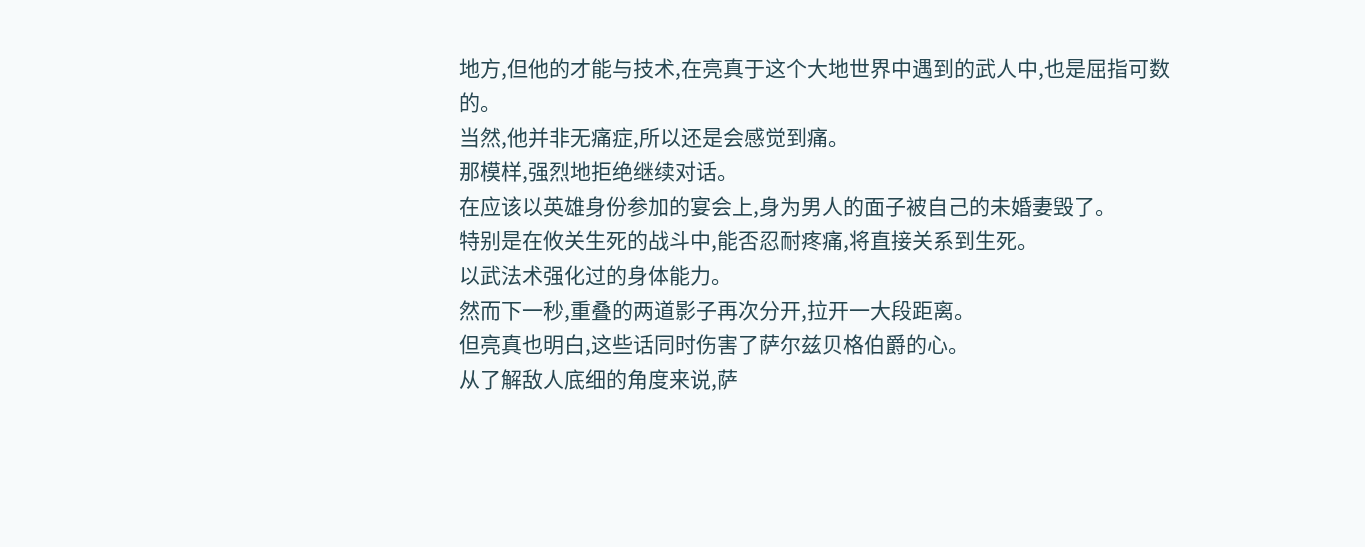地方,但他的才能与技术,在亮真于这个大地世界中遇到的武人中,也是屈指可数的。
当然,他并非无痛症,所以还是会感觉到痛。
那模样,强烈地拒绝继续对话。
在应该以英雄身份参加的宴会上,身为男人的面子被自己的未婚妻毁了。
特别是在攸关生死的战斗中,能否忍耐疼痛,将直接关系到生死。
以武法术强化过的身体能力。
然而下一秒,重叠的两道影子再次分开,拉开一大段距离。
但亮真也明白,这些话同时伤害了萨尔兹贝格伯爵的心。
从了解敌人底细的角度来说,萨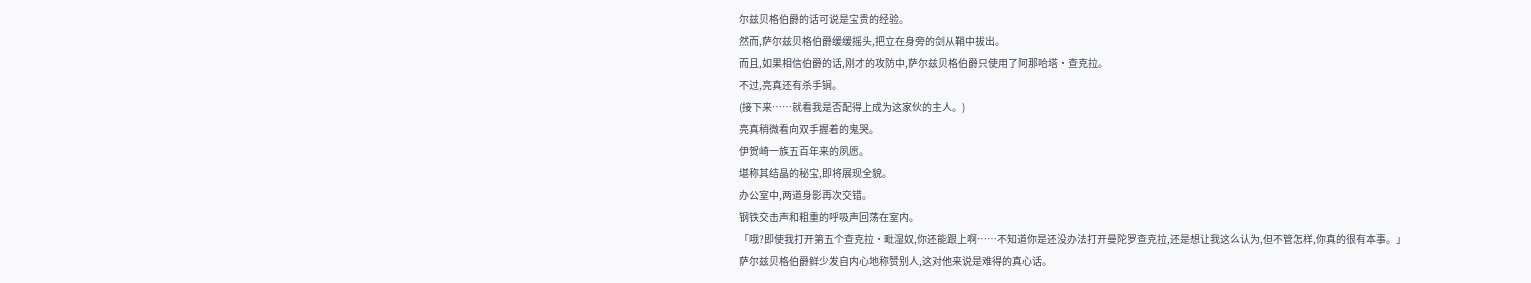尔兹贝格伯爵的话可说是宝贵的经验。
然而,萨尔兹贝格伯爵缓缓摇头,把立在身旁的剑从鞘中拔出。
而且,如果相信伯爵的话,刚才的攻防中,萨尔兹贝格伯爵只使用了阿那哈塔・查克拉。
不过,亮真还有杀手锏。
(接下来……就看我是否配得上成为这家伙的主人。)
亮真稍微看向双手握着的鬼哭。
伊贺崎一族五百年来的夙愿。
堪称其结晶的秘宝,即将展现全貌。
办公室中,两道身影再次交错。
钢铁交击声和粗重的呼吸声回荡在室内。
「哦?即使我打开第五个查克拉・毗湿奴,你还能跟上啊……不知道你是还没办法打开曼陀罗查克拉,还是想让我这么认为,但不管怎样,你真的很有本事。」
萨尔兹贝格伯爵鲜少发自内心地称赞别人,这对他来说是难得的真心话。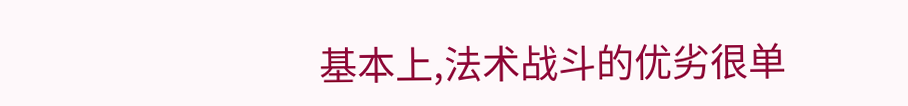基本上,法术战斗的优劣很单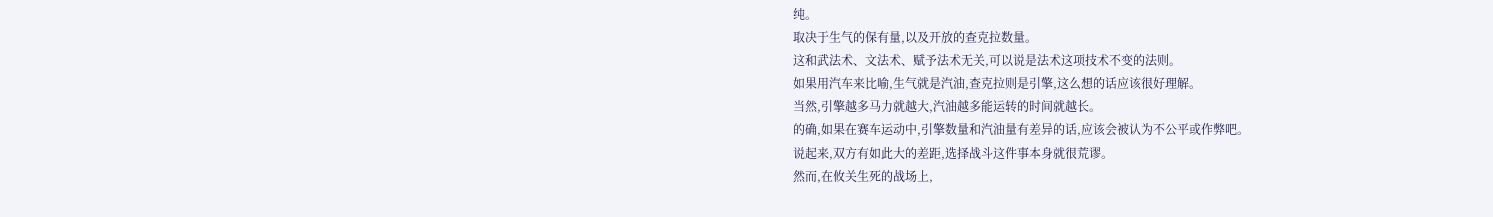纯。
取决于生气的保有量,以及开放的查克拉数量。
这和武法术、文法术、赋予法术无关,可以说是法术这项技术不变的法则。
如果用汽车来比喻,生气就是汽油,查克拉则是引擎,这么想的话应该很好理解。
当然,引擎越多马力就越大,汽油越多能运转的时间就越长。
的确,如果在赛车运动中,引擎数量和汽油量有差异的话,应该会被认为不公平或作弊吧。
说起来,双方有如此大的差距,选择战斗这件事本身就很荒谬。
然而,在攸关生死的战场上,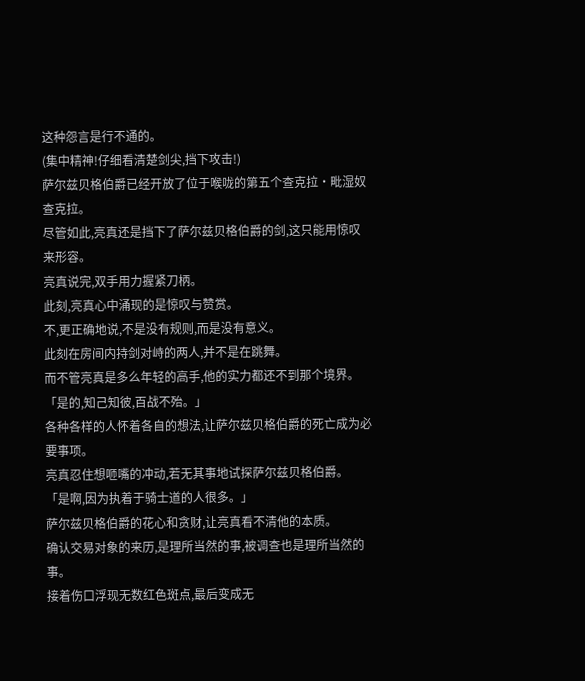这种怨言是行不通的。
(集中精神!仔细看清楚剑尖,挡下攻击!)
萨尔兹贝格伯爵已经开放了位于喉咙的第五个查克拉・毗湿奴查克拉。
尽管如此,亮真还是挡下了萨尔兹贝格伯爵的剑,这只能用惊叹来形容。
亮真说完,双手用力握紧刀柄。
此刻,亮真心中涌现的是惊叹与赞赏。
不,更正确地说,不是没有规则,而是没有意义。
此刻在房间内持剑对峙的两人,并不是在跳舞。
而不管亮真是多么年轻的高手,他的实力都还不到那个境界。
「是的,知己知彼,百战不殆。」
各种各样的人怀着各自的想法,让萨尔兹贝格伯爵的死亡成为必要事项。
亮真忍住想咂嘴的冲动,若无其事地试探萨尔兹贝格伯爵。
「是啊,因为执着于骑士道的人很多。」
萨尔兹贝格伯爵的花心和贪财,让亮真看不清他的本质。
确认交易对象的来历,是理所当然的事,被调查也是理所当然的事。
接着伤口浮现无数红色斑点,最后变成无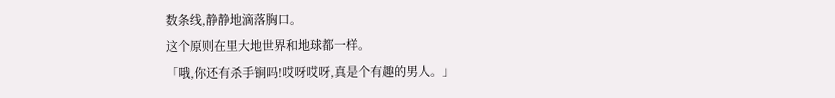数条线,静静地滴落胸口。
这个原则在里大地世界和地球都一样。
「哦,你还有杀手锏吗!哎呀哎呀,真是个有趣的男人。」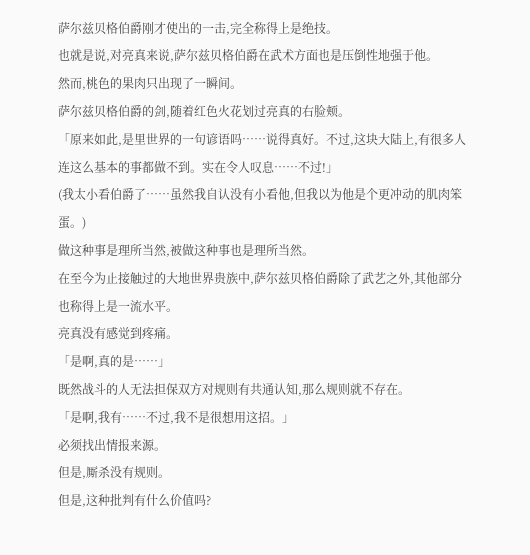萨尔兹贝格伯爵刚才使出的一击,完全称得上是绝技。
也就是说,对亮真来说,萨尔兹贝格伯爵在武术方面也是压倒性地强于他。
然而,桃色的果肉只出现了一瞬间。
萨尔兹贝格伯爵的剑,随着红色火花划过亮真的右脸颊。
「原来如此,是里世界的一句谚语吗……说得真好。不过,这块大陆上,有很多人连这么基本的事都做不到。实在令人叹息……不过!」
(我太小看伯爵了……虽然我自认没有小看他,但我以为他是个更冲动的肌肉笨蛋。)
做这种事是理所当然,被做这种事也是理所当然。
在至今为止接触过的大地世界贵族中,萨尔兹贝格伯爵除了武艺之外,其他部分也称得上是一流水平。
亮真没有感觉到疼痛。
「是啊,真的是……」
既然战斗的人无法担保双方对规则有共通认知,那么规则就不存在。
「是啊,我有……不过,我不是很想用这招。」
必须找出情报来源。
但是,厮杀没有规则。
但是,这种批判有什么价值吗?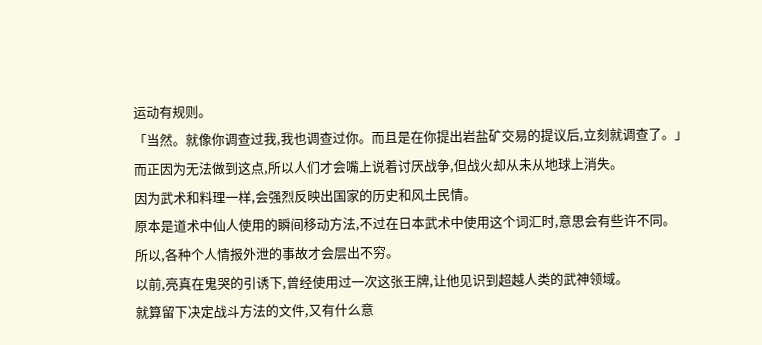运动有规则。
「当然。就像你调查过我,我也调查过你。而且是在你提出岩盐矿交易的提议后,立刻就调查了。」
而正因为无法做到这点,所以人们才会嘴上说着讨厌战争,但战火却从未从地球上消失。
因为武术和料理一样,会强烈反映出国家的历史和风土民情。
原本是道术中仙人使用的瞬间移动方法,不过在日本武术中使用这个词汇时,意思会有些许不同。
所以,各种个人情报外泄的事故才会层出不穷。
以前,亮真在鬼哭的引诱下,曾经使用过一次这张王牌,让他见识到超越人类的武神领域。
就算留下决定战斗方法的文件,又有什么意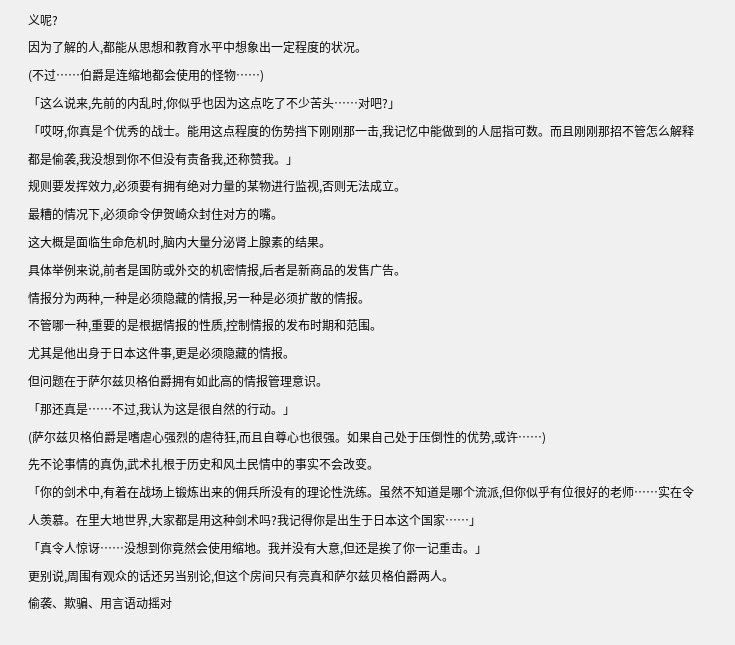义呢?
因为了解的人,都能从思想和教育水平中想象出一定程度的状况。
(不过……伯爵是连缩地都会使用的怪物……)
「这么说来,先前的内乱时,你似乎也因为这点吃了不少苦头……对吧?」
「哎呀,你真是个优秀的战士。能用这点程度的伤势挡下刚刚那一击,我记忆中能做到的人屈指可数。而且刚刚那招不管怎么解释都是偷袭,我没想到你不但没有责备我,还称赞我。」
规则要发挥效力,必须要有拥有绝对力量的某物进行监视,否则无法成立。
最糟的情况下,必须命令伊贺崎众封住对方的嘴。
这大概是面临生命危机时,脑内大量分泌肾上腺素的结果。
具体举例来说,前者是国防或外交的机密情报,后者是新商品的发售广告。
情报分为两种,一种是必须隐藏的情报,另一种是必须扩散的情报。
不管哪一种,重要的是根据情报的性质,控制情报的发布时期和范围。
尤其是他出身于日本这件事,更是必须隐藏的情报。
但问题在于萨尔兹贝格伯爵拥有如此高的情报管理意识。
「那还真是……不过,我认为这是很自然的行动。」
(萨尔兹贝格伯爵是嗜虐心强烈的虐待狂,而且自尊心也很强。如果自己处于压倒性的优势,或许……)
先不论事情的真伪,武术扎根于历史和风土民情中的事实不会改变。
「你的剑术中,有着在战场上锻炼出来的佣兵所没有的理论性洗练。虽然不知道是哪个流派,但你似乎有位很好的老师……实在令人羡慕。在里大地世界,大家都是用这种剑术吗?我记得你是出生于日本这个国家……」
「真令人惊讶……没想到你竟然会使用缩地。我并没有大意,但还是挨了你一记重击。」
更别说,周围有观众的话还另当别论,但这个房间只有亮真和萨尔兹贝格伯爵两人。
偷袭、欺骗、用言语动摇对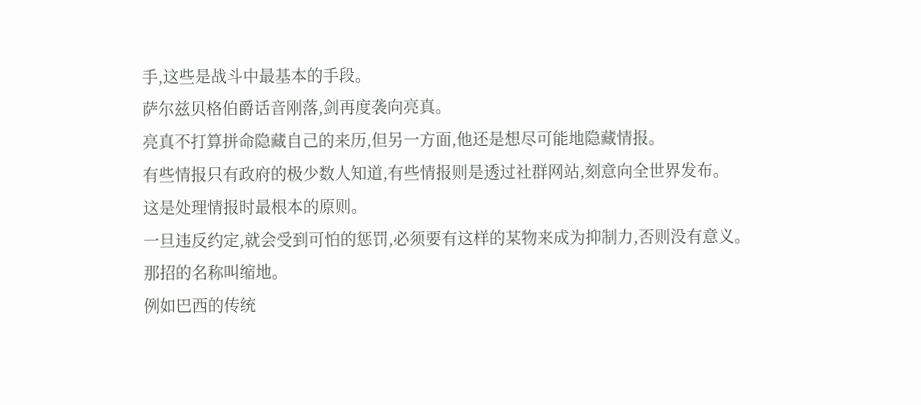手,这些是战斗中最基本的手段。
萨尔兹贝格伯爵话音刚落,剑再度袭向亮真。
亮真不打算拼命隐藏自己的来历,但另一方面,他还是想尽可能地隐藏情报。
有些情报只有政府的极少数人知道,有些情报则是透过社群网站,刻意向全世界发布。
这是处理情报时最根本的原则。
一旦违反约定,就会受到可怕的惩罚,必须要有这样的某物来成为抑制力,否则没有意义。
那招的名称叫缩地。
例如巴西的传统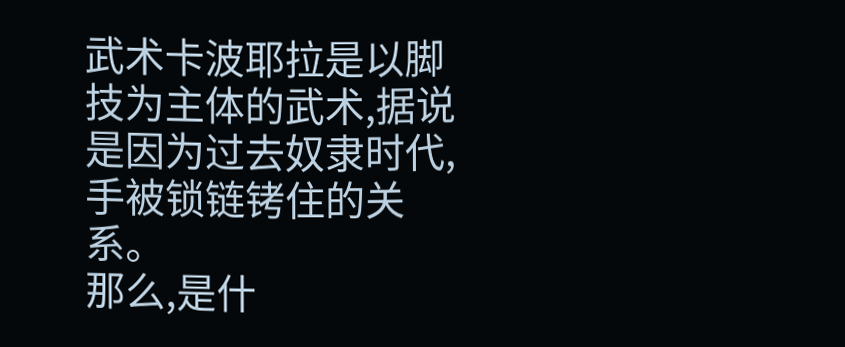武术卡波耶拉是以脚技为主体的武术,据说是因为过去奴隶时代,手被锁链铐住的关系。
那么,是什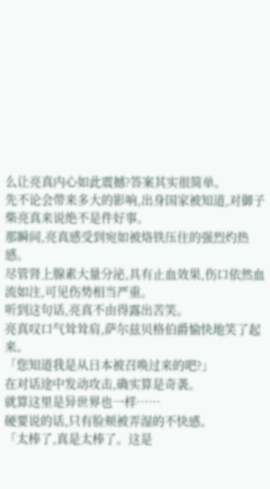么让亮真内心如此震撼?答案其实很简单。
先不论会带来多大的影响,出身国家被知道,对御子柴亮真来说绝不是件好事。
那瞬间,亮真感受到宛如被烙铁压住的强烈灼热感。
尽管肾上腺素大量分泌,具有止血效果,伤口依然血流如注,可见伤势相当严重。
听到这句话,亮真不由得露出苦笑。
亮真叹口气耸耸肩,萨尔兹贝格伯爵愉快地笑了起来。
「您知道我是从日本被召唤过来的吧?」
在对话途中发动攻击,确实算是奇袭。
就算这里是异世界也一样……
硬要说的话,只有脸颊被弄湿的不快感。
「太棒了,真是太棒了。这是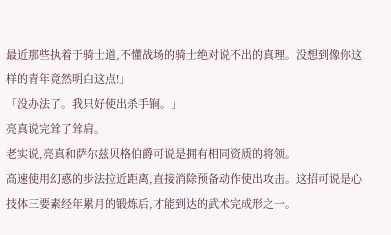最近那些执着于骑士道,不懂战场的骑士绝对说不出的真理。没想到像你这样的青年竟然明白这点!」
「没办法了。我只好使出杀手锏。」
亮真说完耸了耸肩。
老实说,亮真和萨尔兹贝格伯爵可说是拥有相同资质的将领。
高速使用幻惑的步法拉近距离,直接消除预备动作使出攻击。这招可说是心技体三要素经年累月的锻炼后,才能到达的武术完成形之一。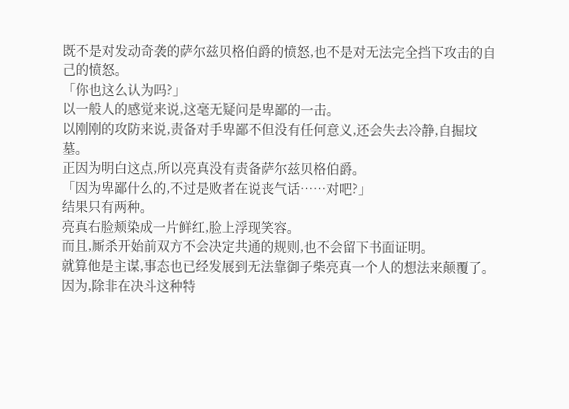既不是对发动奇袭的萨尔兹贝格伯爵的愤怒,也不是对无法完全挡下攻击的自己的愤怒。
「你也这么认为吗?」
以一般人的感觉来说,这毫无疑问是卑鄙的一击。
以刚刚的攻防来说,责备对手卑鄙不但没有任何意义,还会失去冷静,自掘坟墓。
正因为明白这点,所以亮真没有责备萨尔兹贝格伯爵。
「因为卑鄙什么的,不过是败者在说丧气话……对吧?」
结果只有两种。
亮真右脸颊染成一片鲜红,脸上浮现笑容。
而且,厮杀开始前双方不会决定共通的规则,也不会留下书面证明。
就算他是主谋,事态也已经发展到无法靠御子柴亮真一个人的想法来颠覆了。
因为,除非在决斗这种特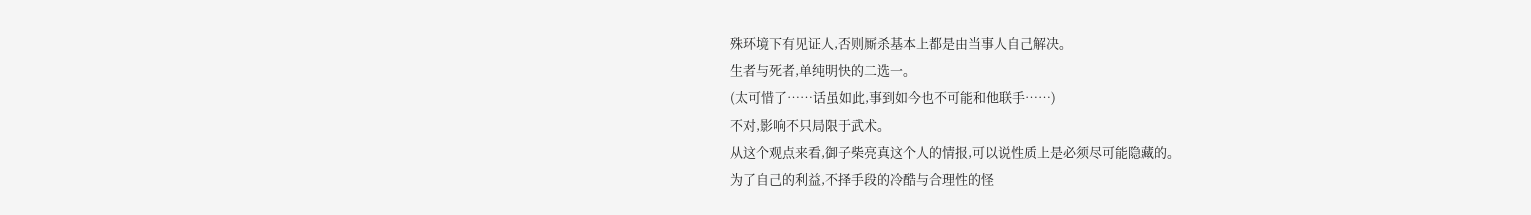殊环境下有见证人,否则厮杀基本上都是由当事人自己解决。
生者与死者,单纯明快的二选一。
(太可惜了……话虽如此,事到如今也不可能和他联手……)
不对,影响不只局限于武术。
从这个观点来看,御子柴亮真这个人的情报,可以说性质上是必须尽可能隐藏的。
为了自己的利益,不择手段的冷酷与合理性的怪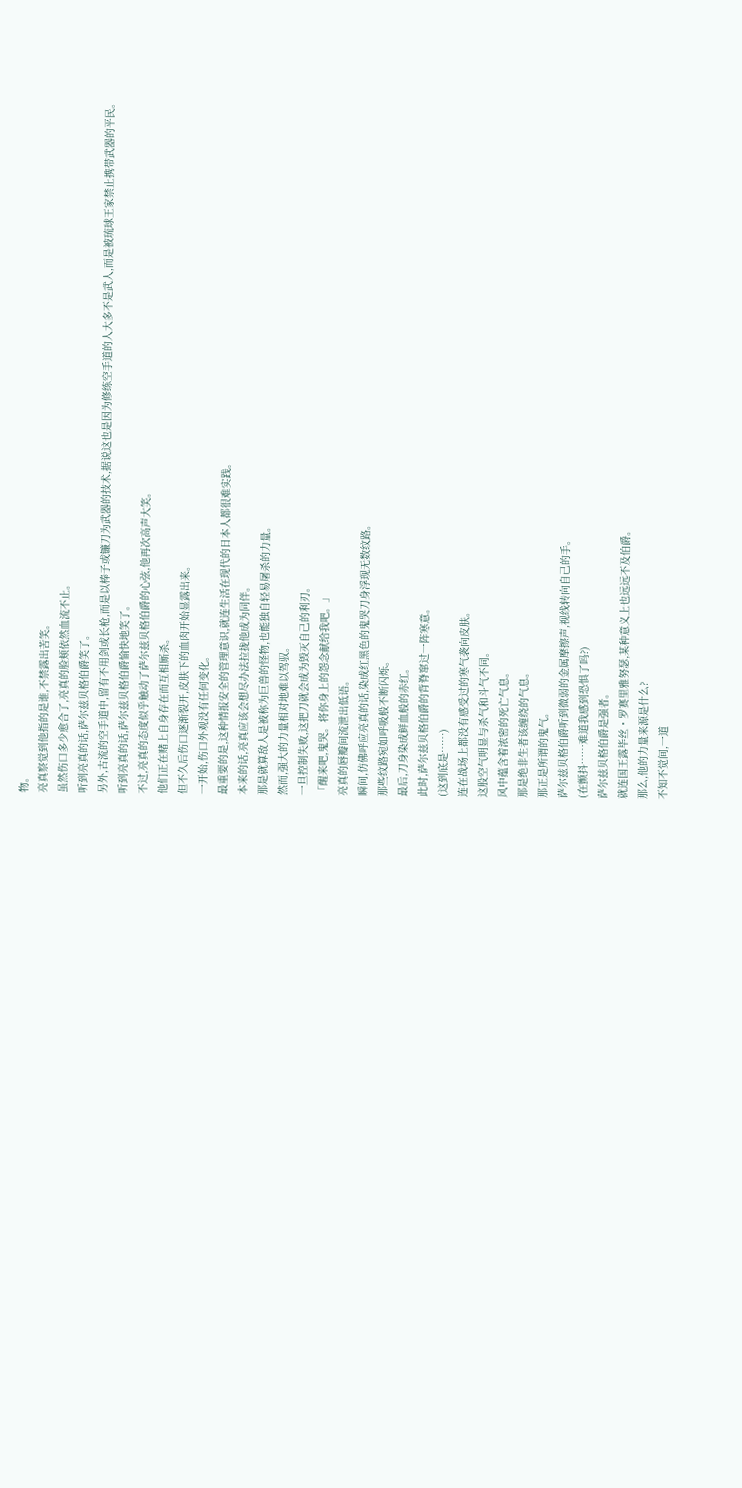物。
亮真察觉到他指的是谁,不禁露出苦笑。
虽然伤口多少愈合了,亮真的脸颊依然血流不止。
听到亮真的话,萨尔兹贝格伯爵笑了。
另外,古流的空手道中,留有不用剑或长枪,而是以棒子或镰刀为武器的技术,据说这也是因为修练空手道的人大多不是武人,而是被琉球王家禁止携带武器的平民。
听到亮真的话,萨尔兹贝格伯爵愉快地笑了。
不过,亮真的态度似乎触动了萨尔兹贝格伯爵的心弦,他再次高声大笑。
他们正在赌上自身存在而互相厮杀。
但不久后伤口逐渐裂开,皮肤下的血肉开始显露出来。
一开始,伤口外观没有任何变化。
最重要的是,这种情报安全的管理意识,就连生活在现代的日本人都很难实践。
本来的话,亮真应该会想尽办法拉拢他成为同伴。
那是就算敌人是被称为巨兽的怪物,也能独自轻易屠杀的力量。
然而,强大的力量相对地难以驾驭。
一旦控制失败,这把刀就会成为毁灭自己的利刃。
「醒来吧,鬼哭。将你身上的怨念献给我吧。」
亮真的唇瓣间流泄出低语。
瞬间,仿佛呼应亮真的话,染成红黑色的鬼哭刀身浮现无数纹路。
那些纹路宛如呼吸般不断闪烁。
最后,刀身染成鲜血般的赤红。
此时,萨尔兹贝格伯爵的背脊窜过一阵寒意。
(这到底是……)
连在战场上都没有感受过的寒气袭向皮肤。
这股空气明显与杀气和斗气不同。
风中蕴含着浓密的死亡气息。
那是绝非生者该缠绕的气息。
那正是所谓的鬼气。
萨尔兹贝格伯爵听到微弱的金属摩擦声,视线转向自己的手。
(在颤抖……难道我感到恐惧了吗?)
萨尔兹贝格伯爵是强者。
就连国王露毕丝・罗赛里雅努瑟,某种意义上也远远不及伯爵。
那么,他的力量来源是什么?
不知不觉间,一道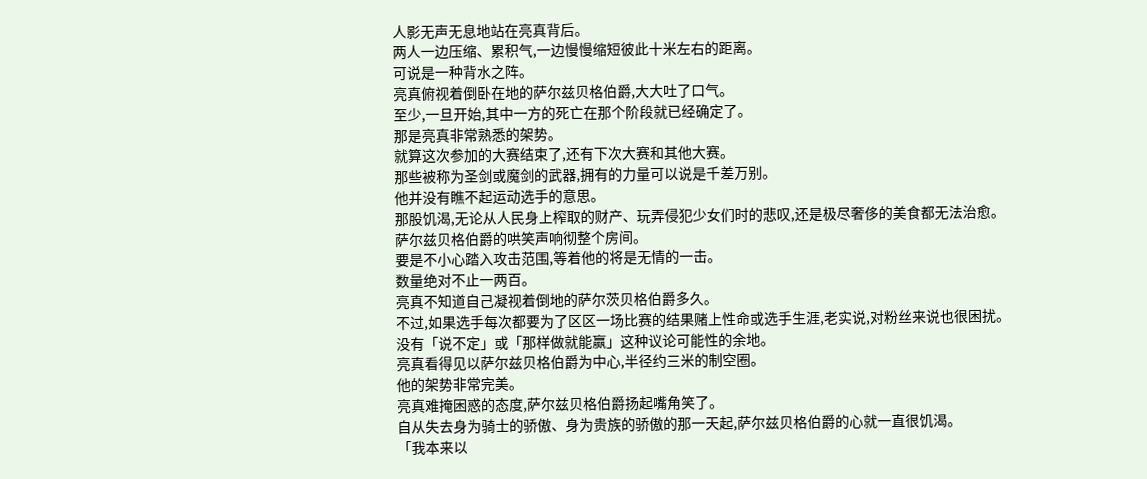人影无声无息地站在亮真背后。
两人一边压缩、累积气,一边慢慢缩短彼此十米左右的距离。
可说是一种背水之阵。
亮真俯视着倒卧在地的萨尔兹贝格伯爵,大大吐了口气。
至少,一旦开始,其中一方的死亡在那个阶段就已经确定了。
那是亮真非常熟悉的架势。
就算这次参加的大赛结束了,还有下次大赛和其他大赛。
那些被称为圣剑或魔剑的武器,拥有的力量可以说是千差万别。
他并没有瞧不起运动选手的意思。
那股饥渴,无论从人民身上榨取的财产、玩弄侵犯少女们时的悲叹,还是极尽奢侈的美食都无法治愈。
萨尔兹贝格伯爵的哄笑声响彻整个房间。
要是不小心踏入攻击范围,等着他的将是无情的一击。
数量绝对不止一两百。
亮真不知道自己凝视着倒地的萨尔茨贝格伯爵多久。
不过,如果选手每次都要为了区区一场比赛的结果赌上性命或选手生涯,老实说,对粉丝来说也很困扰。
没有「说不定」或「那样做就能赢」这种议论可能性的余地。
亮真看得见以萨尔兹贝格伯爵为中心,半径约三米的制空圈。
他的架势非常完美。
亮真难掩困惑的态度,萨尔兹贝格伯爵扬起嘴角笑了。
自从失去身为骑士的骄傲、身为贵族的骄傲的那一天起,萨尔兹贝格伯爵的心就一直很饥渴。
「我本来以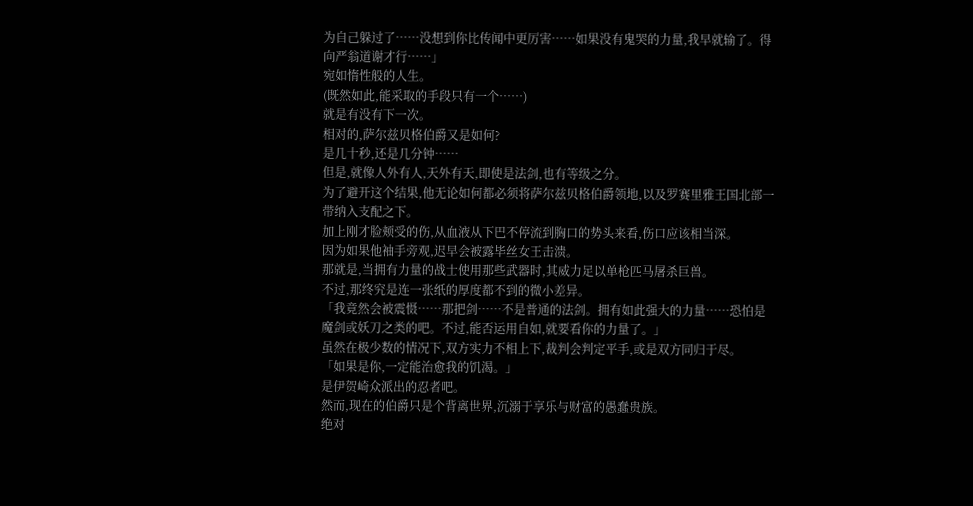为自己躲过了……没想到你比传闻中更厉害……如果没有鬼哭的力量,我早就输了。得向严翁道谢才行……」
宛如惰性般的人生。
(既然如此,能采取的手段只有一个……)
就是有没有下一次。
相对的,萨尔兹贝格伯爵又是如何?
是几十秒,还是几分钟……
但是,就像人外有人,天外有天,即使是法剑,也有等级之分。
为了避开这个结果,他无论如何都必须将萨尔兹贝格伯爵领地,以及罗赛里雅王国北部一带纳入支配之下。
加上刚才脸颊受的伤,从血液从下巴不停流到胸口的势头来看,伤口应该相当深。
因为如果他袖手旁观,迟早会被露毕丝女王击溃。
那就是,当拥有力量的战士使用那些武器时,其威力足以单枪匹马屠杀巨兽。
不过,那终究是连一张纸的厚度都不到的微小差异。
「我竟然会被震慑……那把剑……不是普通的法剑。拥有如此强大的力量……恐怕是魔剑或妖刀之类的吧。不过,能否运用自如,就要看你的力量了。」
虽然在极少数的情况下,双方实力不相上下,裁判会判定平手,或是双方同归于尽。
「如果是你,一定能治愈我的饥渴。」
是伊贺崎众派出的忍者吧。
然而,现在的伯爵只是个背离世界,沉溺于享乐与财富的愚蠢贵族。
绝对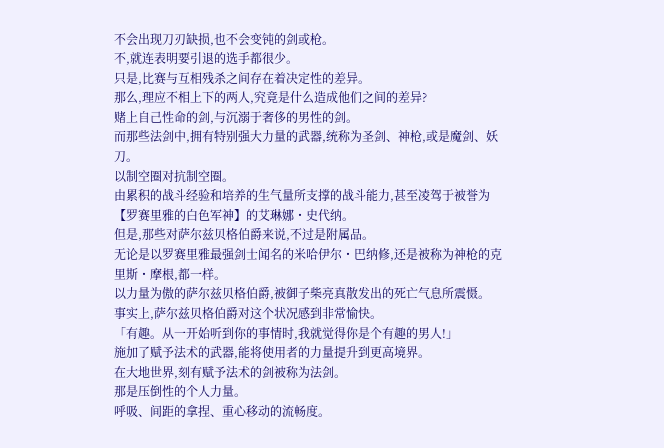不会出现刀刃缺损,也不会变钝的剑或枪。
不,就连表明要引退的选手都很少。
只是,比赛与互相残杀之间存在着决定性的差异。
那么,理应不相上下的两人,究竟是什么造成他们之间的差异?
赌上自己性命的剑,与沉溺于奢侈的男性的剑。
而那些法剑中,拥有特别强大力量的武器,统称为圣剑、神枪,或是魔剑、妖刀。
以制空圈对抗制空圈。
由累积的战斗经验和培养的生气量所支撑的战斗能力,甚至凌驾于被誉为【罗赛里雅的白色军神】的艾琳娜・史代纳。
但是,那些对萨尔兹贝格伯爵来说,不过是附属品。
无论是以罗赛里雅最强剑士闻名的米哈伊尔・巴纳修,还是被称为神枪的克里斯・摩根,都一样。
以力量为傲的萨尔兹贝格伯爵,被御子柴亮真散发出的死亡气息所震慑。
事实上,萨尔兹贝格伯爵对这个状况感到非常愉快。
「有趣。从一开始听到你的事情时,我就觉得你是个有趣的男人!」
施加了赋予法术的武器,能将使用者的力量提升到更高境界。
在大地世界,刻有赋予法术的剑被称为法剑。
那是压倒性的个人力量。
呼吸、间距的拿捏、重心移动的流畅度。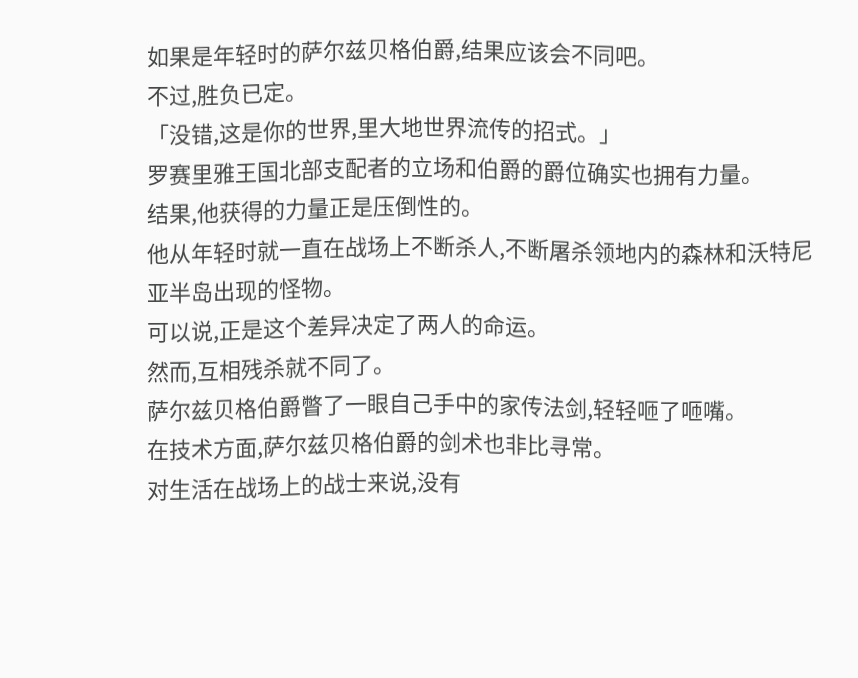如果是年轻时的萨尔兹贝格伯爵,结果应该会不同吧。
不过,胜负已定。
「没错,这是你的世界,里大地世界流传的招式。」
罗赛里雅王国北部支配者的立场和伯爵的爵位确实也拥有力量。
结果,他获得的力量正是压倒性的。
他从年轻时就一直在战场上不断杀人,不断屠杀领地内的森林和沃特尼亚半岛出现的怪物。
可以说,正是这个差异决定了两人的命运。
然而,互相残杀就不同了。
萨尔兹贝格伯爵瞥了一眼自己手中的家传法剑,轻轻咂了咂嘴。
在技术方面,萨尔兹贝格伯爵的剑术也非比寻常。
对生活在战场上的战士来说,没有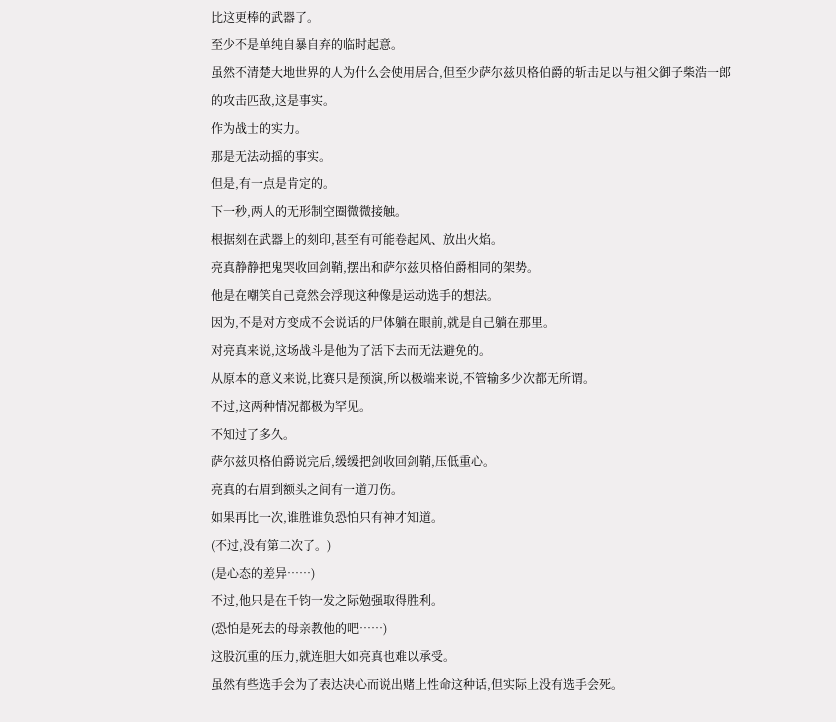比这更棒的武器了。
至少不是单纯自暴自弃的临时起意。
虽然不清楚大地世界的人为什么会使用居合,但至少萨尔兹贝格伯爵的斩击足以与祖父御子柴浩一郎的攻击匹敌,这是事实。
作为战士的实力。
那是无法动摇的事实。
但是,有一点是肯定的。
下一秒,两人的无形制空圈微微接触。
根据刻在武器上的刻印,甚至有可能卷起风、放出火焰。
亮真静静把鬼哭收回剑鞘,摆出和萨尔兹贝格伯爵相同的架势。
他是在嘲笑自己竟然会浮现这种像是运动选手的想法。
因为,不是对方变成不会说话的尸体躺在眼前,就是自己躺在那里。
对亮真来说,这场战斗是他为了活下去而无法避免的。
从原本的意义来说,比赛只是预演,所以极端来说,不管输多少次都无所谓。
不过,这两种情况都极为罕见。
不知过了多久。
萨尔兹贝格伯爵说完后,缓缓把剑收回剑鞘,压低重心。
亮真的右眉到额头之间有一道刀伤。
如果再比一次,谁胜谁负恐怕只有神才知道。
(不过,没有第二次了。)
(是心态的差异……)
不过,他只是在千钧一发之际勉强取得胜利。
(恐怕是死去的母亲教他的吧……)
这股沉重的压力,就连胆大如亮真也难以承受。
虽然有些选手会为了表达决心而说出赌上性命这种话,但实际上没有选手会死。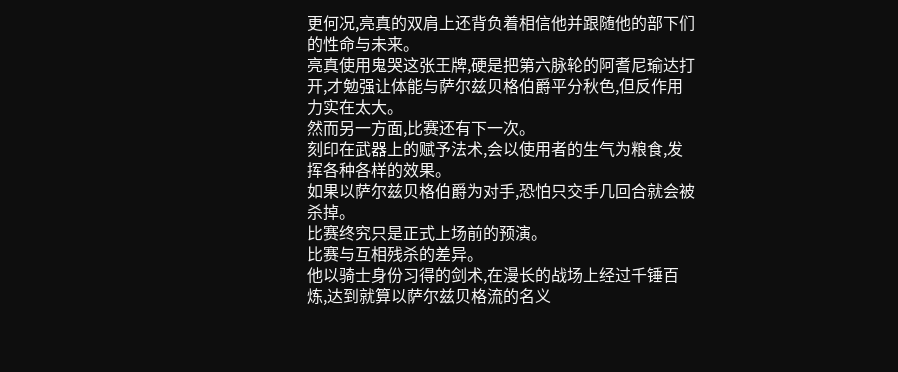更何况,亮真的双肩上还背负着相信他并跟随他的部下们的性命与未来。
亮真使用鬼哭这张王牌,硬是把第六脉轮的阿耆尼瑜达打开,才勉强让体能与萨尔兹贝格伯爵平分秋色,但反作用力实在太大。
然而另一方面,比赛还有下一次。
刻印在武器上的赋予法术,会以使用者的生气为粮食,发挥各种各样的效果。
如果以萨尔兹贝格伯爵为对手,恐怕只交手几回合就会被杀掉。
比赛终究只是正式上场前的预演。
比赛与互相残杀的差异。
他以骑士身份习得的剑术,在漫长的战场上经过千锤百炼,达到就算以萨尔兹贝格流的名义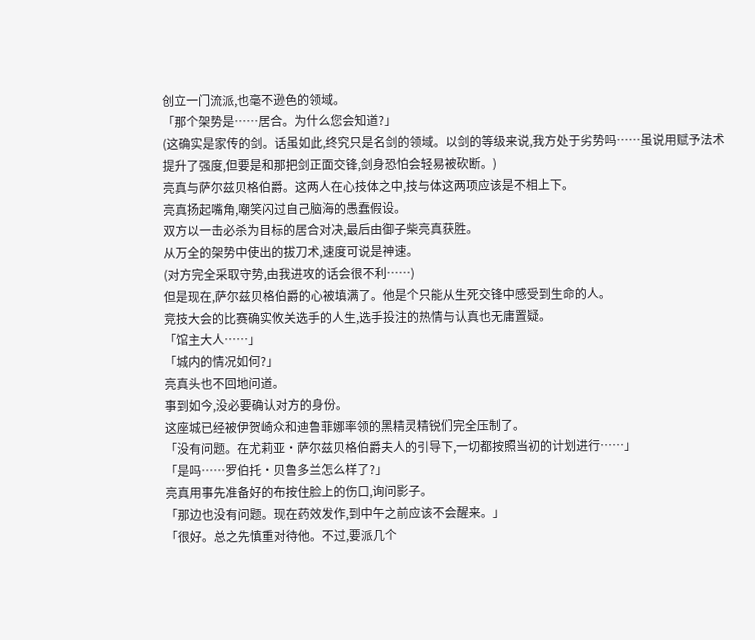创立一门流派,也毫不逊色的领域。
「那个架势是……居合。为什么您会知道?」
(这确实是家传的剑。话虽如此,终究只是名剑的领域。以剑的等级来说,我方处于劣势吗……虽说用赋予法术提升了强度,但要是和那把剑正面交锋,剑身恐怕会轻易被砍断。)
亮真与萨尔兹贝格伯爵。这两人在心技体之中,技与体这两项应该是不相上下。
亮真扬起嘴角,嘲笑闪过自己脑海的愚蠢假设。
双方以一击必杀为目标的居合对决,最后由御子柴亮真获胜。
从万全的架势中使出的拔刀术,速度可说是神速。
(对方完全采取守势,由我进攻的话会很不利……)
但是现在,萨尔兹贝格伯爵的心被填满了。他是个只能从生死交锋中感受到生命的人。
竞技大会的比赛确实攸关选手的人生,选手投注的热情与认真也无庸置疑。
「馆主大人……」
「城内的情况如何?」
亮真头也不回地问道。
事到如今,没必要确认对方的身份。
这座城已经被伊贺崎众和迪鲁菲娜率领的黑精灵精锐们完全压制了。
「没有问题。在尤莉亚・萨尔兹贝格伯爵夫人的引导下,一切都按照当初的计划进行……」
「是吗……罗伯托・贝鲁多兰怎么样了?」
亮真用事先准备好的布按住脸上的伤口,询问影子。
「那边也没有问题。现在药效发作,到中午之前应该不会醒来。」
「很好。总之先慎重对待他。不过,要派几个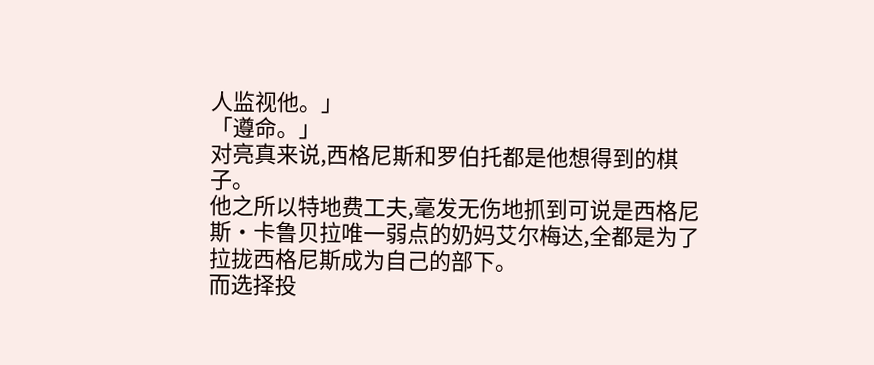人监视他。」
「遵命。」
对亮真来说,西格尼斯和罗伯托都是他想得到的棋子。
他之所以特地费工夫,毫发无伤地抓到可说是西格尼斯・卡鲁贝拉唯一弱点的奶妈艾尔梅达,全都是为了拉拢西格尼斯成为自己的部下。
而选择投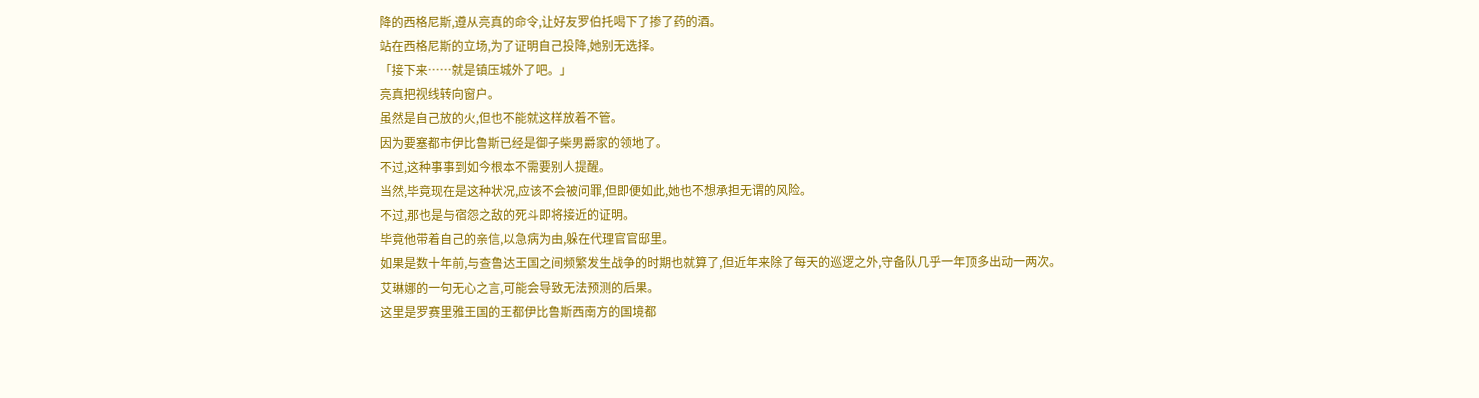降的西格尼斯,遵从亮真的命令,让好友罗伯托喝下了掺了药的酒。
站在西格尼斯的立场,为了证明自己投降,她别无选择。
「接下来……就是镇压城外了吧。」
亮真把视线转向窗户。
虽然是自己放的火,但也不能就这样放着不管。
因为要塞都市伊比鲁斯已经是御子柴男爵家的领地了。
不过,这种事事到如今根本不需要别人提醒。
当然,毕竟现在是这种状况,应该不会被问罪,但即便如此,她也不想承担无谓的风险。
不过,那也是与宿怨之敌的死斗即将接近的证明。
毕竟他带着自己的亲信,以急病为由,躲在代理官官邸里。
如果是数十年前,与查鲁达王国之间频繁发生战争的时期也就算了,但近年来除了每天的巡逻之外,守备队几乎一年顶多出动一两次。
艾琳娜的一句无心之言,可能会导致无法预测的后果。
这里是罗赛里雅王国的王都伊比鲁斯西南方的国境都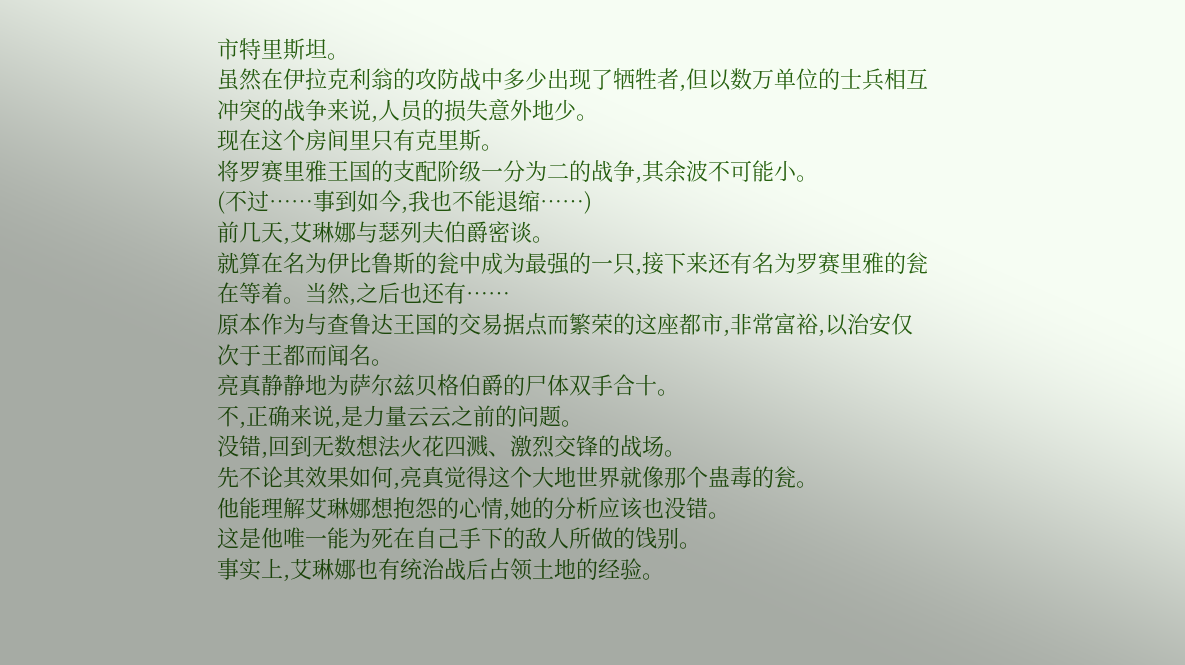市特里斯坦。
虽然在伊拉克利翁的攻防战中多少出现了牺牲者,但以数万单位的士兵相互冲突的战争来说,人员的损失意外地少。
现在这个房间里只有克里斯。
将罗赛里雅王国的支配阶级一分为二的战争,其余波不可能小。
(不过……事到如今,我也不能退缩……)
前几天,艾琳娜与瑟列夫伯爵密谈。
就算在名为伊比鲁斯的瓮中成为最强的一只,接下来还有名为罗赛里雅的瓮在等着。当然,之后也还有……
原本作为与查鲁达王国的交易据点而繁荣的这座都市,非常富裕,以治安仅次于王都而闻名。
亮真静静地为萨尔兹贝格伯爵的尸体双手合十。
不,正确来说,是力量云云之前的问题。
没错,回到无数想法火花四溅、激烈交锋的战场。
先不论其效果如何,亮真觉得这个大地世界就像那个蛊毒的瓮。
他能理解艾琳娜想抱怨的心情,她的分析应该也没错。
这是他唯一能为死在自己手下的敌人所做的饯别。
事实上,艾琳娜也有统治战后占领土地的经验。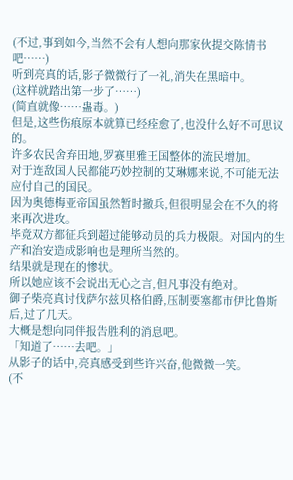(不过,事到如今,当然不会有人想向那家伙提交陈情书吧……)
听到亮真的话,影子微微行了一礼,消失在黑暗中。
(这样就踏出第一步了……)
(简直就像……蛊毒。)
但是,这些伤痕原本就算已经痊愈了,也没什么好不可思议的。
许多农民舍弃田地,罗赛里雅王国整体的流民增加。
对于连敌国人民都能巧妙控制的艾琳娜来说,不可能无法应付自己的国民。
因为奥德梅亚帝国虽然暂时撤兵,但很明显会在不久的将来再次进攻。
毕竟双方都征兵到超过能够动员的兵力极限。对国内的生产和治安造成影响也是理所当然的。
结果就是现在的惨状。
所以她应该不会说出无心之言,但凡事没有绝对。
御子柴亮真讨伐萨尔兹贝格伯爵,压制要塞都市伊比鲁斯后,过了几天。
大概是想向同伴报告胜利的消息吧。
「知道了……去吧。」
从影子的话中,亮真感受到些许兴奋,他微微一笑。
(不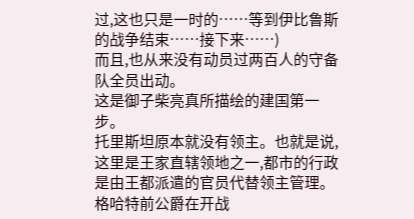过,这也只是一时的……等到伊比鲁斯的战争结束……接下来……)
而且,也从来没有动员过两百人的守备队全员出动。
这是御子柴亮真所描绘的建国第一步。
托里斯坦原本就没有领主。也就是说,这里是王家直辖领地之一,都市的行政是由王都派遣的官员代替领主管理。
格哈特前公爵在开战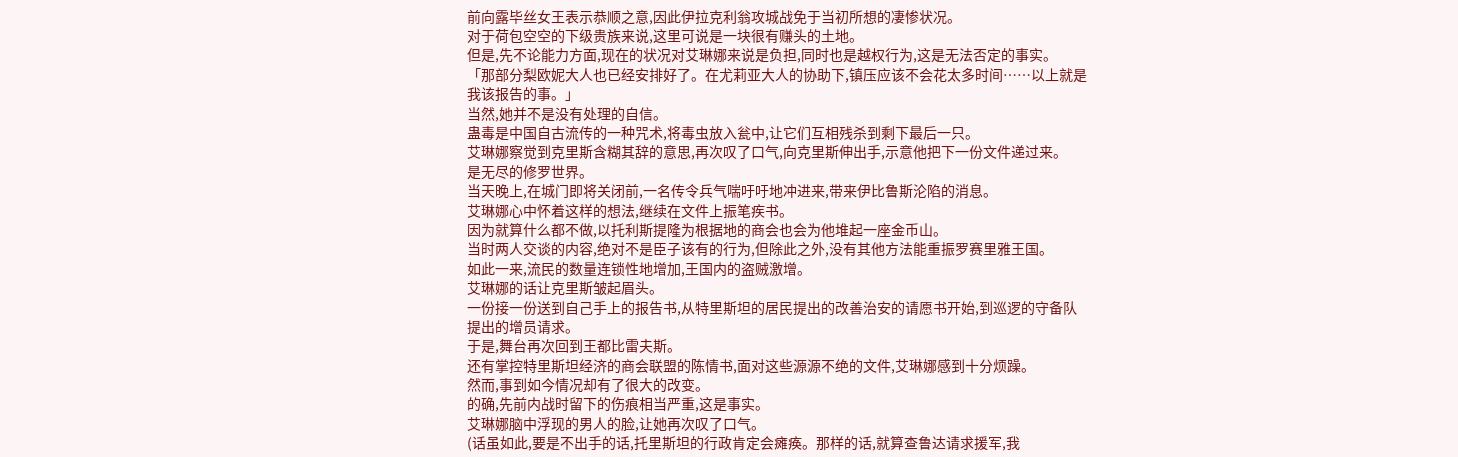前向露毕丝女王表示恭顺之意,因此伊拉克利翁攻城战免于当初所想的凄惨状况。
对于荷包空空的下级贵族来说,这里可说是一块很有赚头的土地。
但是,先不论能力方面,现在的状况对艾琳娜来说是负担,同时也是越权行为,这是无法否定的事实。
「那部分梨欧妮大人也已经安排好了。在尤莉亚大人的协助下,镇压应该不会花太多时间……以上就是我该报告的事。」
当然,她并不是没有处理的自信。
蛊毒是中国自古流传的一种咒术,将毒虫放入瓮中,让它们互相残杀到剩下最后一只。
艾琳娜察觉到克里斯含糊其辞的意思,再次叹了口气,向克里斯伸出手,示意他把下一份文件递过来。
是无尽的修罗世界。
当天晚上,在城门即将关闭前,一名传令兵气喘吁吁地冲进来,带来伊比鲁斯沦陷的消息。
艾琳娜心中怀着这样的想法,继续在文件上振笔疾书。
因为就算什么都不做,以托利斯提隆为根据地的商会也会为他堆起一座金币山。
当时两人交谈的内容,绝对不是臣子该有的行为,但除此之外,没有其他方法能重振罗赛里雅王国。
如此一来,流民的数量连锁性地增加,王国内的盗贼激增。
艾琳娜的话让克里斯皱起眉头。
一份接一份送到自己手上的报告书,从特里斯坦的居民提出的改善治安的请愿书开始,到巡逻的守备队提出的增员请求。
于是,舞台再次回到王都比雷夫斯。
还有掌控特里斯坦经济的商会联盟的陈情书,面对这些源源不绝的文件,艾琳娜感到十分烦躁。
然而,事到如今情况却有了很大的改变。
的确,先前内战时留下的伤痕相当严重,这是事实。
艾琳娜脑中浮现的男人的脸,让她再次叹了口气。
(话虽如此,要是不出手的话,托里斯坦的行政肯定会瘫痪。那样的话,就算查鲁达请求援军,我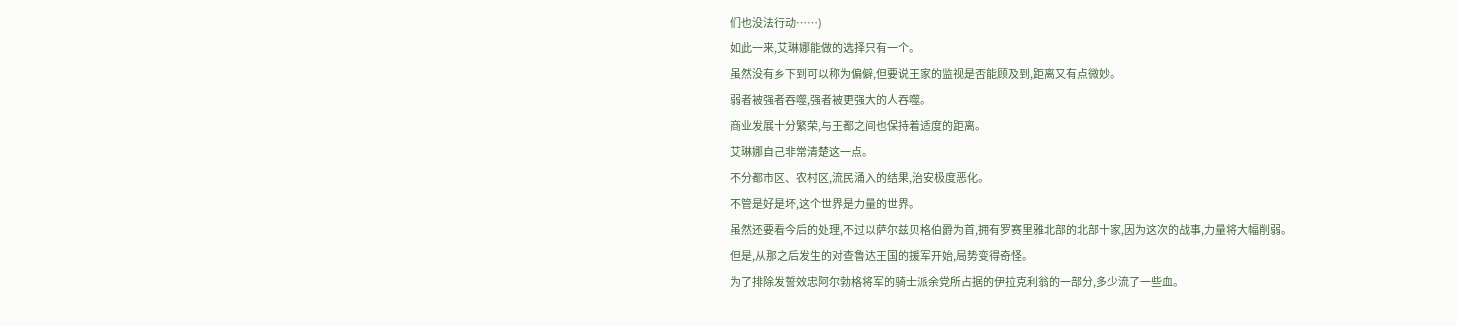们也没法行动……)
如此一来,艾琳娜能做的选择只有一个。
虽然没有乡下到可以称为偏僻,但要说王家的监视是否能顾及到,距离又有点微妙。
弱者被强者吞噬,强者被更强大的人吞噬。
商业发展十分繁荣,与王都之间也保持着适度的距离。
艾琳娜自己非常清楚这一点。
不分都市区、农村区,流民涌入的结果,治安极度恶化。
不管是好是坏,这个世界是力量的世界。
虽然还要看今后的处理,不过以萨尔兹贝格伯爵为首,拥有罗赛里雅北部的北部十家,因为这次的战事,力量将大幅削弱。
但是,从那之后发生的对查鲁达王国的援军开始,局势变得奇怪。
为了排除发誓效忠阿尔勃格将军的骑士派余党所占据的伊拉克利翁的一部分,多少流了一些血。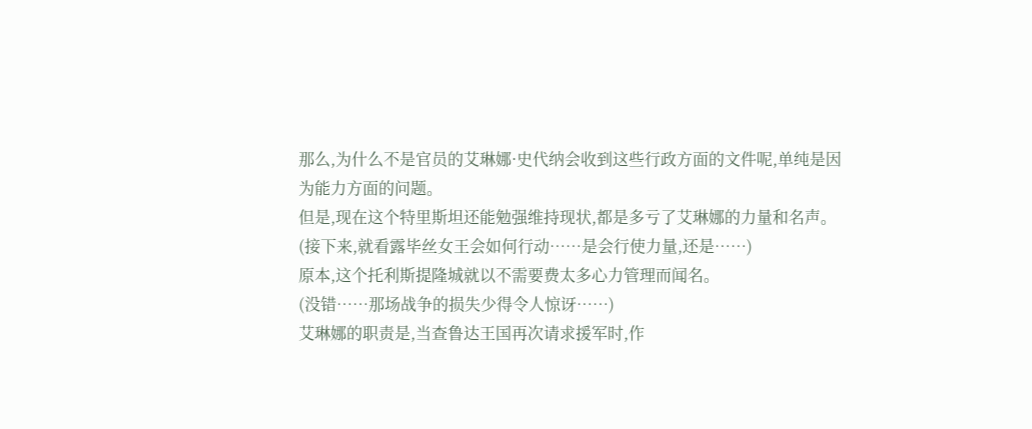那么,为什么不是官员的艾琳娜·史代纳会收到这些行政方面的文件呢,单纯是因为能力方面的问题。
但是,现在这个特里斯坦还能勉强维持现状,都是多亏了艾琳娜的力量和名声。
(接下来,就看露毕丝女王会如何行动……是会行使力量,还是……)
原本,这个托利斯提隆城就以不需要费太多心力管理而闻名。
(没错……那场战争的损失少得令人惊讶……)
艾琳娜的职责是,当查鲁达王国再次请求援军时,作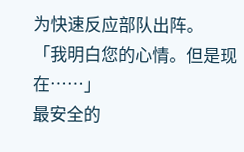为快速反应部队出阵。
「我明白您的心情。但是现在……」
最安全的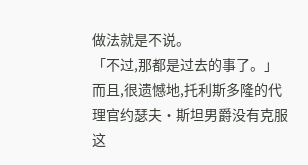做法就是不说。
「不过,那都是过去的事了。」
而且,很遗憾地,托利斯多隆的代理官约瑟夫・斯坦男爵没有克服这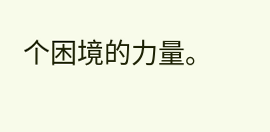个困境的力量。